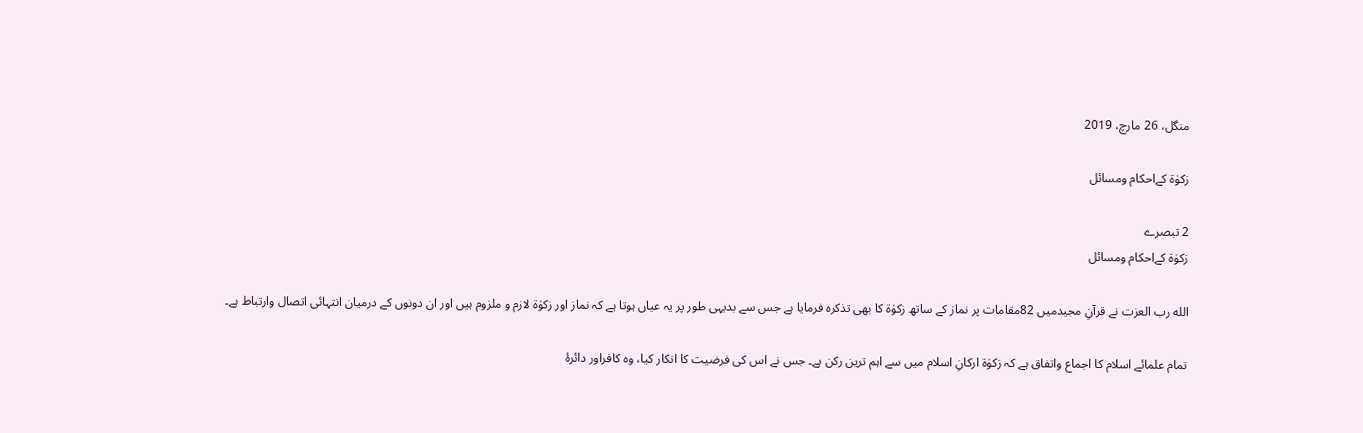منگل، 26 مارچ، 2019

زکوٰۃ کےاحکام ومسائل

2 تبصرے
زکوٰۃ کےاحکام ومسائل

الله رب العزت نے قرآنِ مجیدمیں 82مقامات پر نماز کے ساتھ زکوٰۃ کا بھی تذکرہ فرمایا ہے جس سے بدیہی طور پر یہ عیاں ہوتا ہے کہ نماز اور زکوٰۃ لازم و ملزوم ہیں اور ان دونوں کے درمیان انتہائی اتصال وارتباط ہے۔

تمام علمائے اسلام کا اجماع واتفاق ہے کہ زکوٰۃ ارکانِ اسلام میں سے اہم ترین رکن ہے۔ جس نے اس کی فرضیت کا انکار کیا، وہ کافراور دائرۂ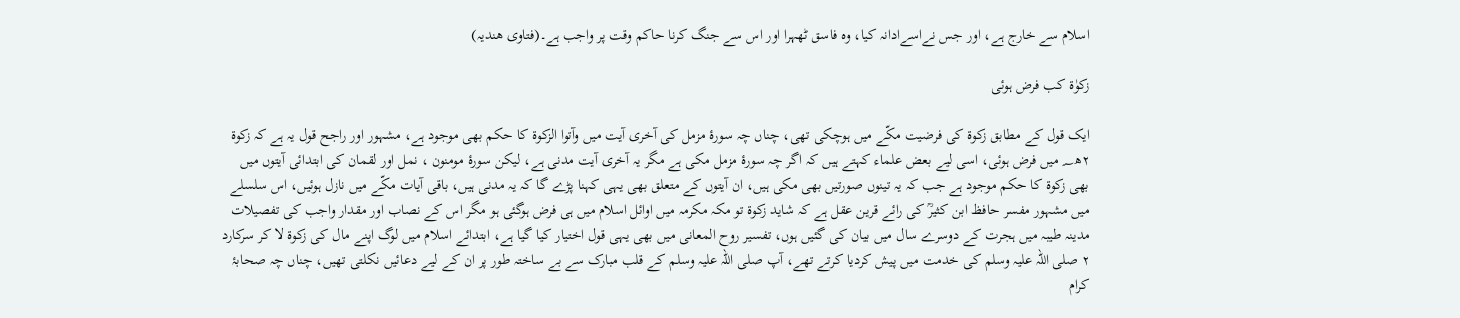اسلام سے خارج ہے، اور جس نےاسےادانہ کیا، وہ فاسق ٹھہرا اور اس سے جنگ کرنا حاکم وقت پر واجب ہے۔(فتاوی ھندیہ)

زکوٰۃ کب فرض ہوئی

ایک قول کے مطابق زکوۃ کی فرضیت مکّے میں ہوچکی تھی، چناں چہ سورۂ مزمل کی آخری آیت میں وآتوا الزکوۃ کا حکم بھی موجود ہے، مشہور اور راجح قول یہ ہے کہ زکوۃ ۲ھ؁ میں فرض ہوئی، اسی لیے بعض علماء کہتے ہیں کہ اگر چہ سورۂ مزمل مکی ہے مگر یہ آخری آیت مدنی ہے، لیکن سورۂ مومنون ، نمل اور لقمان کی ابتدائی آیتوں میں بھی زکوۃ کا حکم موجود ہے جب کہ یہ تینوں صورتیں بھی مکی ہیں، ان آیتوں کے متعلق بھی یہی کہنا پڑے گا کہ یہ مدنی ہیں، باقی آیات مکّے میں نازل ہوئیں، اس سلسلے میں مشہور مفسر حافظ ابن کثیرؒ کی رائے قرین عقل ہے کہ شاید زکوۃ تو مکہ مکرمہ میں اوائل اسلام میں ہی فرض ہوگئی ہو مگر اس کے نصاب اور مقدار واجب کی تفصیلات مدینہ طیبہ میں ہجرت کے دوسرے سال میں بیان کی گئیں ہوں، تفسیر روح المعانی میں بھی یہی قول اختیار کیا گیا ہے، ابتدائے اسلام میں لوگ اپنے مال کی زکوۃ لا کر سرکارد ۲ صلی اللہ علیہ وسلم کی خدمت میں پیش کردیا کرتے تھے، آپ صلی اللہ علیہ وسلم کے قلب مبارک سے بے ساختہ طور پر ان کے لیے دعائیں نکلتی تھیں، چناں چہ صحابۂ کرام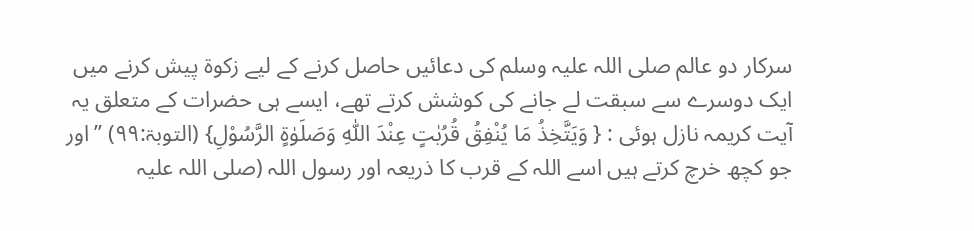سرکار دو عالم صلی اللہ علیہ وسلم کی دعائیں حاصل کرنے کے لیے زکوۃ پیش کرنے میں ایک دوسرے سے سبقت لے جانے کی کوشش کرتے تھے، ایسے ہی حضرات کے متعلق یہ آیت کریمہ نازل ہوئی : { وَیَتَّخِذُ مَا یُنْفِقُ قُرُبٰتٍ عِنْدَ اللّٰہِ وَصَلَوٰۃٍ الرَّسُوْلِ} (التوبۃ:۹۹) ’’اور جو کچھ خرچ کرتے ہیں اسے اللہ کے قرب کا ذریعہ اور رسول اللہ (صلی اللہ علیہ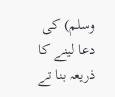وسلم) کی دعا لینے کا ذریعہ بنا تے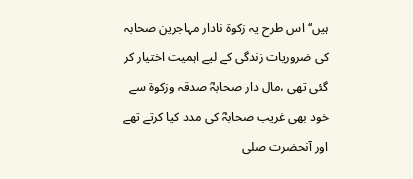ہیں‘‘ اس طرح یہ زکوۃ نادار مہاجرین صحابہ کی ضروریات زندگی کے لیے اہمیت اختیار کر گئی تھی ،مال دار صحابہؓ صدقہ وزکوۃ سے خود بھی غریب صحابہؓ کی مدد کیا کرتے تھے اور آنحضرت صلی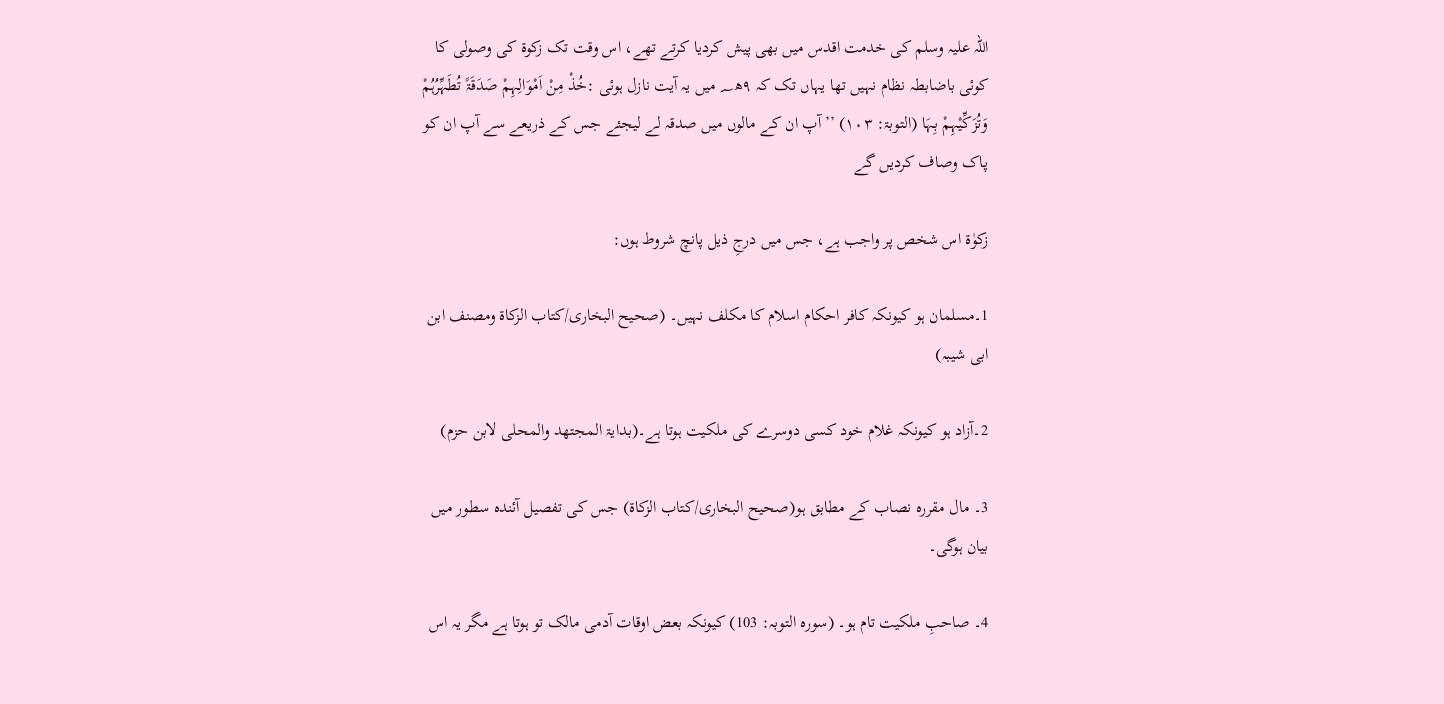اللہ علیہ وسلم کی خدمت اقدس میں بھی پیش کردیا کرتے تھے، اس وقت تک زکوۃ کی وصولی کا کوئی باضابطہ نظام نہیں تھا یہاں تک کہ ۹ھ؁ میں یہ آیت نازل ہوئی :خُذْ مِنْ اَمْوَالِہِمْ صَدَقَۃً تُطَہِّرُہُمْ وَتُزَکِّیْہِمْ بِہَا (التوبۃ: ۱۰۳) ’’آپ ان کے مالوں میں صدقہ لے لیجئے جس کے ذریعے سے آپ ان کو پاک وصاف کردیں گے

زکوٰۃ اس شخص پر واجب ہے، جس میں درجِ ذیل پانچ شروط ہوں:

1۔مسلمان ہو کیونکہ کافر احکام اسلام کا مکلف نہیں۔ (صحیح البخاری/کتاب الزکاۃ ومصنف ابن ابی شیبہ)

2۔آزاد ہو کیونکہ غلام خود کسی دوسرے کی ملکیت ہوتا ہے۔(بدایۃ المجتھد والمحلی لابن حزم)

3۔ مال مقررہ نصاب کے مطابق ہو(صحیح البخاری/کتاب الزکاۃ) جس کی تفصیل آئندہ سطور میں بیان ہوگی۔

4۔ صاحبِ ملکیت تام ہو۔ (سورہ التوبہ: 103) کیونکہ بعض اوقات آدمی مالک تو ہوتا ہے مگر یہ اس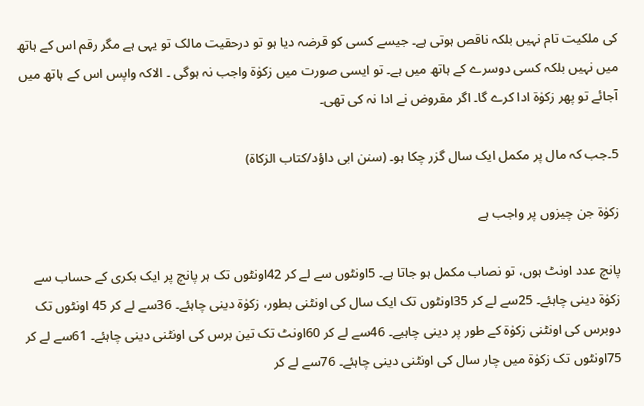کی ملکیت تام نہیں بلکہ ناقص ہوتی ہے۔ جیسے کسی کو قرضہ دیا ہو تو درحقیت مالک تو یہی ہے مگر رقم اس کے ہاتھ میں نہیں بلکہ کسی دوسرے کے ہاتھ میں ہے۔ تو ایسی صورت میں زکوٰۃ واجب نہ ہوگی ۔ الاکہ واپس اس کے ہاتھ میں آجائے تو پھر زکوٰۃ ادا کرے گا۔ اگر مقروض نے ادا نہ کی تھی۔

5۔جب کہ مال پر مکمل ایک سال گزر چکا ہو۔ (سنن ابی داؤد/کتاب الزکاۃ)

زکوٰۃ جن چیزوں پر واجب ہے

پانچ عدد اونٹ ہوں، تو نصاب مکمل ہو جاتا ہے۔ 5اونٹوں سے لے کر 42اونٹوں تک ہر پانچ پر ایک بکری کے حساب سے زکوٰۃ دینی چاہئے۔ 25سے لے کر 35اونٹوں تک ایک سال کی اونٹنی بطور، زکوٰۃ دینی چاہئے۔ 36سے لے کر 45 اونٹوں تک دوبرس کی اونٹنی زکوٰۃ کے طور پر دینی چاہیے۔ 46سے لے کر 60اونٹ تک تین برس کی اونٹنی دینی چاہئے۔ 61سے لے کر 75اونٹوں تک زکوٰۃ میں چار سال کی اونٹنی دینی چاہئے۔ 76سے لے کر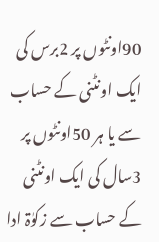90اونٹوں پر 2برس کی ایک اونٹنی کے حساب سے یا ہر 50اونٹوں پر 3سال کی ایک اونٹنی کے حساب سے زکوٰۃ ادا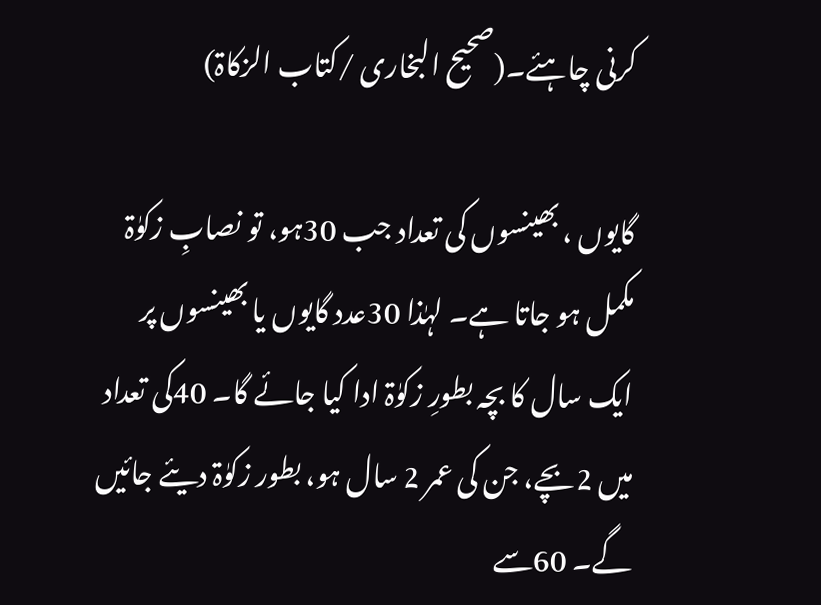کرنی چاہئے۔(صحیح البخاری /کتاب الزکاۃ)

گایوں ، بھینسوں کی تعداد جب 30ہو، تو نصابِ زکوٰۃ مکمل ہو جاتا ہے۔ لہٰذا 30عدد گایوں یا بھینسوں پر ایک سال کا بچہ بطورِ زکوٰۃ ادا کیا جائے گا۔ 40کی تعداد میں 2بچے، جن کی عمر 2 سال ہو، بطور زکوٰۃ دیئے جائیں گے۔ 60سے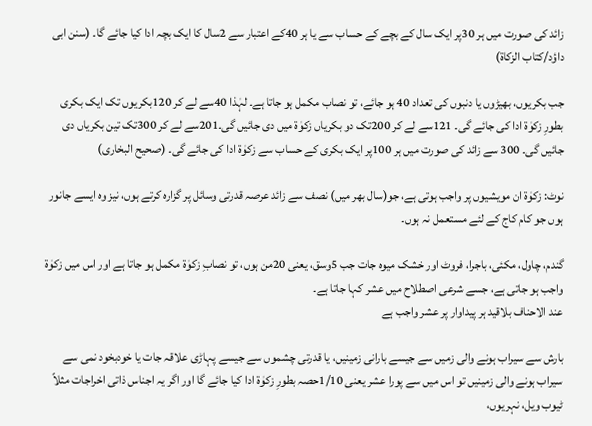زائد کی صورت میں ہر 30پر ایک سال کے بچے کے حساب سے یا ہر 40کے اعتبار سے 2سال کا ایک بچہ ادا کیا جائے گا۔ (سنن ابی داؤد/کتاب الزکاۃ)

جب بکریوں، بھیڑوں یا دنبوں کی تعداد 40 ہو جائے، تو نصاب مکمل ہو جاتا ہے۔ لہٰذا 40سے لے کر 120بکریوں تک ایک بکری بطورِ زکوٰۃ ادا کی جائے گی۔ 121سے لے کر 200تک دو بکریاں زکوٰۃ میں دی جائیں گی۔201سے لے کر 300تک تین بکریاں دی جائیں گی۔ 300 سے زائد کی صورت میں ہر 100پر ایک بکری کے حساب سے زکوٰۃ ادا کی جائے گی۔ (صحیح البخاری)

نوٹ: زکوٰۃ ان مویشیوں پر واجب ہوتی ہے، جو(سال بھر میں) نصف سے زائد عرصہ قدرتی وسائل پر گزارہ کرتے ہوں، نیز وہ ایسے جانور ہوں جو کام کاج کے لئے مستعمل نہ ہوں۔

گندم، چاول، مکئی، باجرا، فروٹ اور خشک میوہ جات جب 5وسق، یعنی 20من ہوں، تو نصابِ زکوٰۃ مکمل ہو جاتا ہے اور اس میں زکوٰۃ واجب ہو جاتی ہے، جسے شرعی اصطلاح میں عشر کہا جاتا ہے۔
عند الاحناف بلاقید ہر پیداوار پر عشر واجب ہے

بارش سے سیراب ہونے والی زمیں سے جیسے بارانی زمینیں، یا قدرتی چشموں سے جیسے پہاڑی علاقہ جات یا خودبخود نمی سے سیراب ہونے والی زمینیں تو اس میں سے پورا عشر یعنی 1/10حصہ بطورِ زکوٰۃ ادا کیا جائے گا اور اگر یہ اجناس ذاتی اخراجات مثلاً ٹیوب ویل، نہریوں،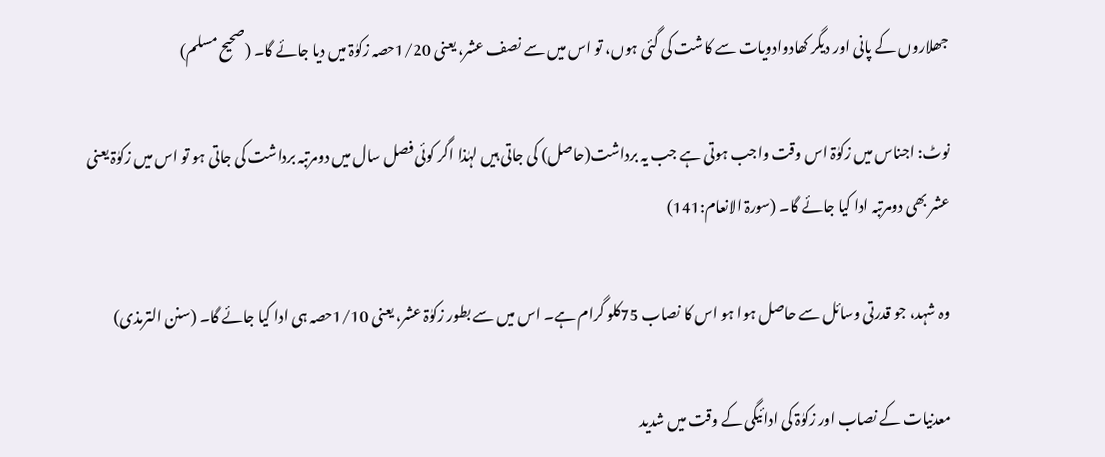جھلاروں کے پانی اور دیگر کھادوادویات سے کاشت کی گئی ہوں، تو اس میں سے نصف عشر، یعنی 1/20حصہ زکوٰۃ میں دیا جائے گا۔ (صحیح مسلم)

نوٹ: اجناس میں زکوٰۃ اس وقت واجب ہوتی ہے جب یہ برداشت(حاصل) کی جاتی ہیں لہٰذا اگر کوئی فصل سال میں دومرتبہ برداشت کی جاتی ہو تو اس میں زکوٰۃ یعنی عشر بھی دومرتبہ ادا کیا جائے گا۔ (سورۃ الانعام:141)

وہ شہد، جو قدرتی وسائل سے حاصل ہوا ہو اس کا نصاب 75کلو گرام ہے۔ اس میں سے بطور زکوٰۃ عشر، یعنی 1/10حصہ ہی ادا کیا جائے گا۔ (سنن الترمذی)

معدنیات کے نصاب اور زکوٰۃ کی ادائیگی کے وقت میں شدید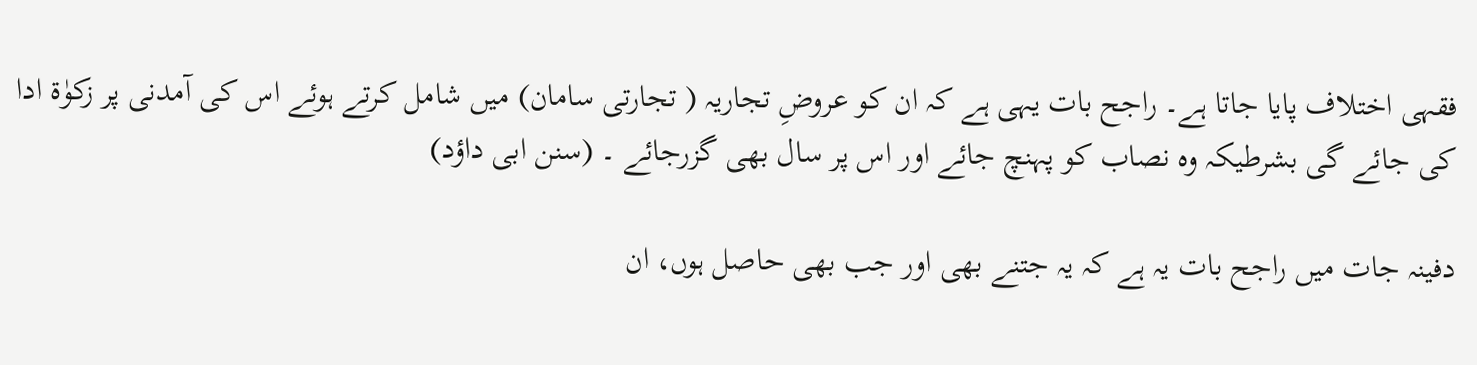فقہی اختلاف پایا جاتا ہے۔ راجح بات یہی ہے کہ ان کو عروضِ تجاریہ ( تجارتی سامان) میں شامل کرتے ہوئے اس کی آمدنی پر زکوٰۃ ادا کی جائے گی بشرطیکہ وہ نصاب کو پہنچ جائے اور اس پر سال بھی گزرجائے ۔ (سنن ابی داؤد)

دفینہ جات میں راجح بات یہ ہے کہ یہ جتنے بھی اور جب بھی حاصل ہوں، ان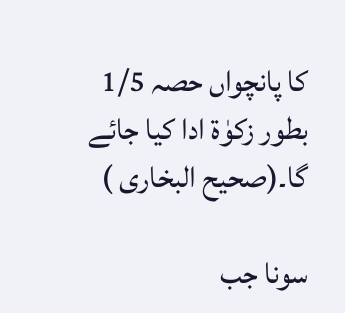کا پانچواں حصہ 1/5 بطور زکوٰۃ ادا کیا جائے گا۔(صحیح البخاری )

سونا جب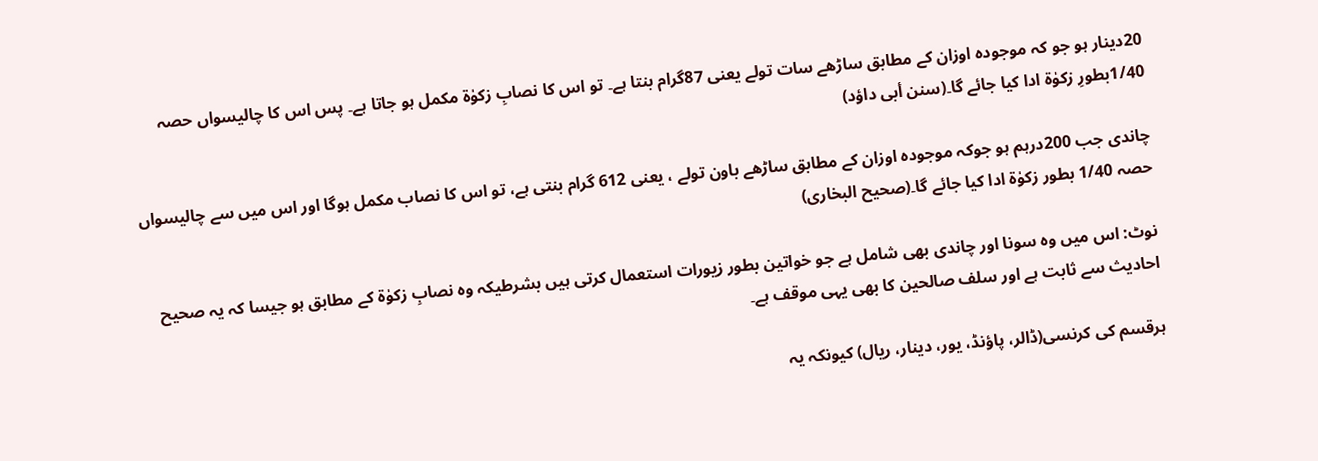20دینار ہو جو کہ موجودہ اوزان کے مطابق ساڑھے سات تولے یعنی 87گرام بنتا ہے۔ تو اس کا نصابِ زکوٰۃ مکمل ہو جاتا ہے۔ پس اس کا چالیسواں حصہ 1/40بطورِ زکوٰۃ ادا کیا جائے گا۔(سنن أبی داؤد)

چاندی جب 200درہم ہو جوکہ موجودہ اوزان کے مطابق ساڑھے باون تولے ، یعنی 612 گرام بنتی ہے، تو اس کا نصاب مکمل ہوگا اور اس میں سے چالیسواں حصہ 1/40 بطور زکوٰۃ ادا کیا جائے گا۔(صحیح البخاری)

نوٹ: اس میں وہ سونا اور چاندی بھی شامل ہے جو خواتین بطور زیورات استعمال کرتی ہیں بشرطیکہ وہ نصابِ زکوٰۃ کے مطابق ہو جیسا کہ یہ صحیح احادیث سے ثابت ہے اور سلف صالحین کا بھی یہی موقف ہے۔

ہرقسم کی کرنسی(ڈالر، پاؤنڈ، یور، دینار، ریال) کیونکہ یہ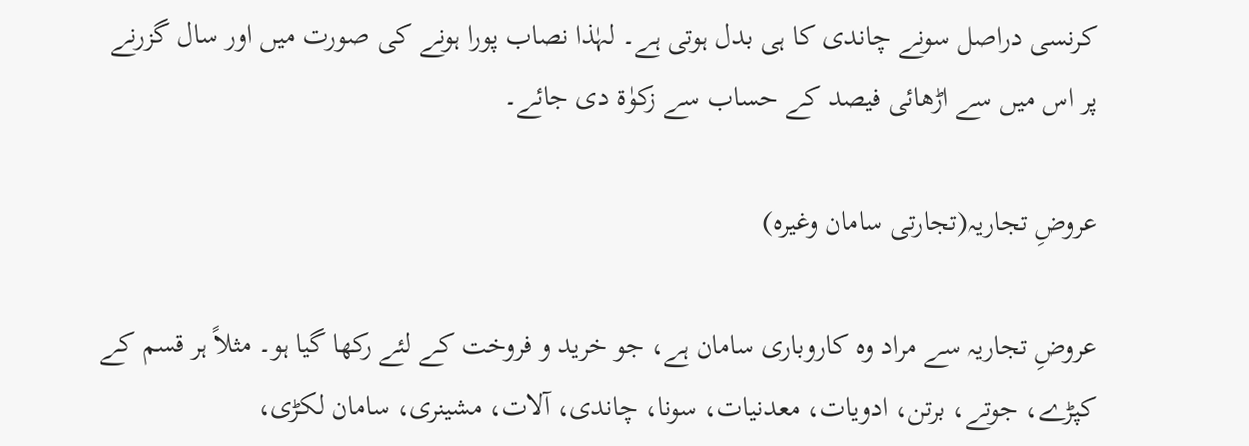کرنسی دراصل سونے چاندی کا ہی بدل ہوتی ہے۔ لہٰذا نصاب پورا ہونے کی صورت میں اور سال گزرنے پر اس میں سے اڑھائی فیصد کے حساب سے زکوٰۃ دی جائے۔

عروضِ تجاریہ(تجارتی سامان وغیرہ)

عروضِ تجاریہ سے مراد وہ کاروباری سامان ہے، جو خرید و فروخت کے لئے رکھا گیا ہو۔ مثلاً ہر قسم کے کپڑے، جوتے، برتن، ادویات، معدنیات، سونا، چاندی، آلات، مشینری، سامان لکڑی،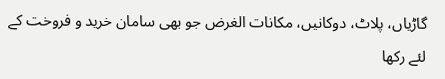گاڑیاں، پلاٹ، دوکانیں، مکانات الغرض جو بھی سامان خرید و فروخت کے لئے رکھا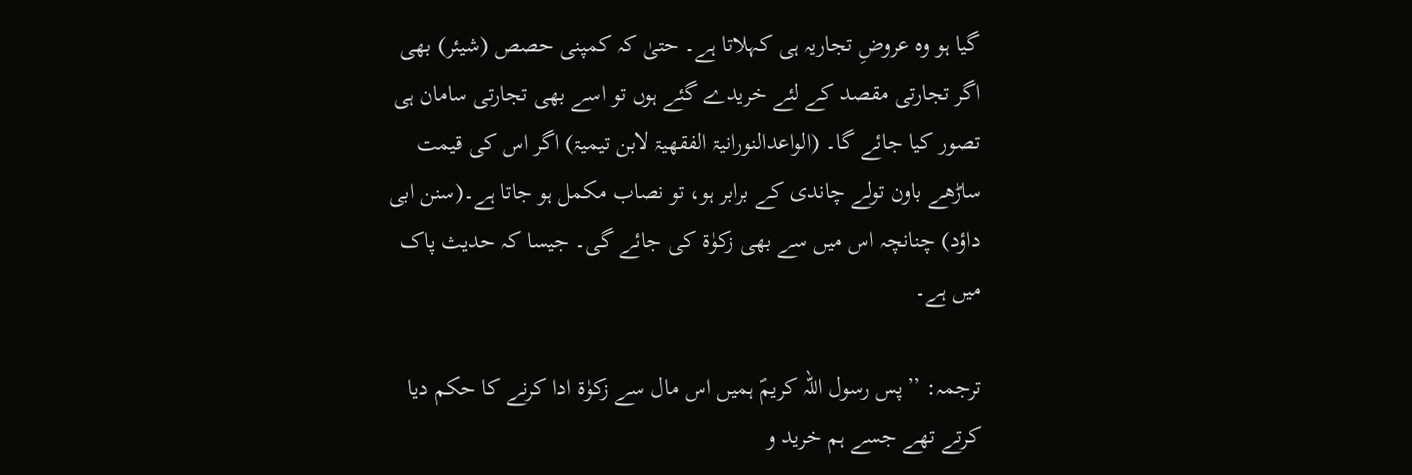گیا ہو وہ عروضِ تجاریہ ہی کہلاتا ہے۔ حتیٰ کہ کمپنی حصص (شیئر) بھی اگر تجارتی مقصد کے لئے خریدے گئے ہوں تو اسے بھی تجارتی سامان ہی تصور کیا جائے گا۔ (الواعدالنورانیۃ الفقھیۃ لابن تیمیۃ) اگر اس کی قیمت ساڑھے باون تولے چاندی کے برابر ہو، تو نصاب مکمل ہو جاتا ہے۔(سنن ابی داؤد) چنانچہ اس میں سے بھی زکوٰۃ کی جائے گی۔ جیسا کہ حدیث پاک میں ہے۔

ترجمہ: ’’پس رسول اللہ کریمؐ ہمیں اس مال سے زکوٰۃ ادا کرنے کا حکم دیا کرتے تھے جسے ہم خرید و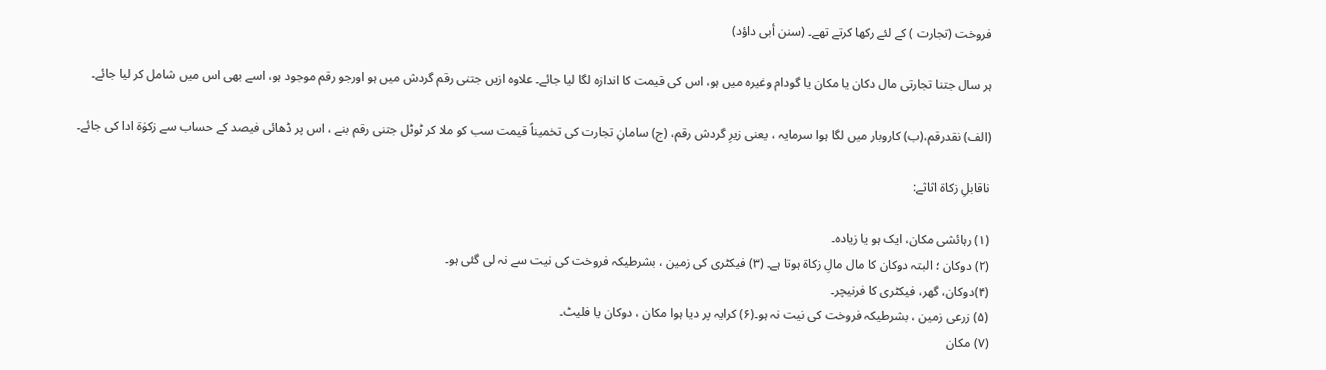فروخت (تجارت ) کے لئے رکھا کرتے تھے۔ (سنن أبی داؤد)

ہر سال جتنا تجارتی مال دکان یا مکان یا گودام وغیرہ میں ہو، اس کی قیمت کا اندازہ لگا لیا جائے۔ علاوہ ازیں جتنی رقم گردش میں ہو اورجو رقم موجود ہو، اسے بھی اس میں شامل کر لیا جائے۔

(الف) نقدرقم،(ب) کاروبار میں لگا ہوا سرمایہ ، یعنی زیرِ گردش رقم، (ج) سامانِ تجارت کی تخمیناً قیمت سب کو ملا کر ٹوٹل جتنی رقم بنے ، اس پر ڈھائی فیصد کے حساب سے زکوٰۃ ادا کی جائے۔

ناقابلِ زکاة اثاثے:

(۱) رہائشی مکان، ایک ہو یا زیادہ۔
(۲) دوکان ؛ البتہ دوکان کا مال مالِ زکاة ہوتا ہے۔ (۳) فیکٹری کی زمین ، بشرطیکہ فروخت کی نیت سے نہ لی گئی ہو۔
(۴)دوکان، گھر، فیکٹری کا فرنیچر۔
(۵) زرعی زمین ، بشرطیکہ فروخت کی نیت نہ ہو۔(۶) کرایہ پر دیا ہوا مکان ، دوکان یا فلیٹ۔
(۷) مکان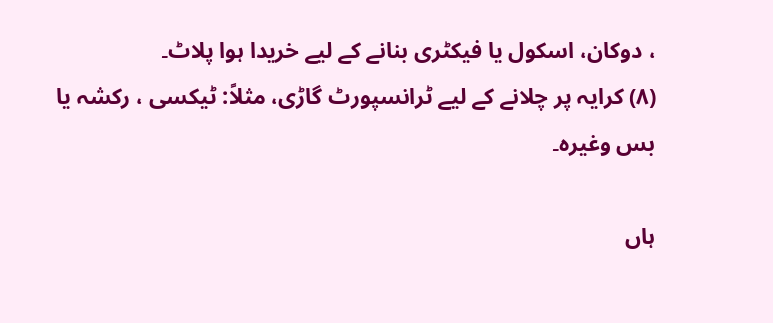، دوکان، اسکول یا فیکٹری بنانے کے لیے خریدا ہوا پلاٹ۔
(۸) کرایہ پر چلانے کے لیے ٹرانسپورٹ گاڑی، مثلاً: ٹیکسی ، رکشہ یا بس وغیرہ۔

ہاں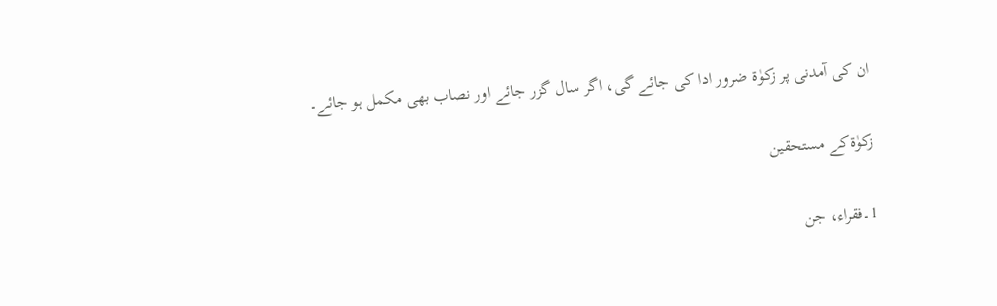ان کی آمدنی پر زکوٰۃ ضرور ادا کی جائے گی، اگر سال گزر جائے اور نصاب بھی مکمل ہو جائے۔

زکوٰۃکے مستحقین

1۔فقراء، جن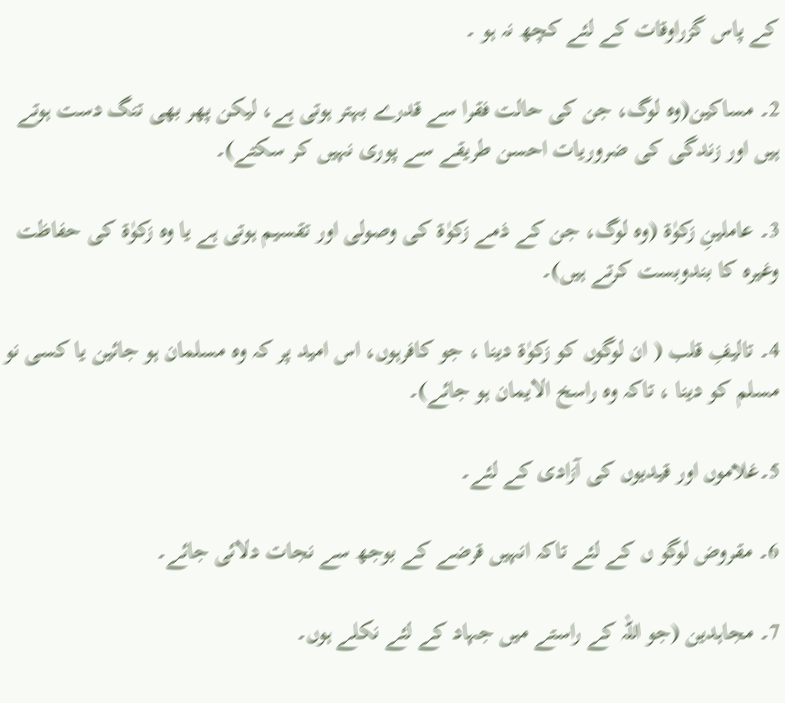کے پاس گزراوقات کے لئے کچھ نہ ہو ۔

2۔ مساکین(وہ لوگ، جن کی حالت فقرا سے قدرے بہتر ہوتی ہے، لیکن پھر بھی تنگ دست ہوتے ہیں اور زندگی کی ضروریات احسن طریقے سے پوری نہیں کر سکتے)۔

3۔ عاملینِ زکوٰۃ (وہ لوگ، جن کے ذمے زکوٰۃ کی وصولی اور تقسیم ہوتی ہے یا وہ زکوٰۃ کی حفاظت وغیرہ کا بندوبست کرتے ہیں)۔

4۔ تالیفِ قلب ( ان لوگوں کو زکوٰۃ دینا ، جو کافرہوں، اس امید پر کہ وہ مسلمان ہو جائین یا کسی نو مسلم کو دینا ، تاکہ وہ راسخ الایمان ہو جائے)۔

5۔غلاموں اور قیدیوں کی آزادی کے لئے۔

6۔ مقروض لوگو ں کے لئے تاکہ انہیں قرضے کے بوجھ سے نجات دلائی جائے۔

7۔ مجاہدین (جو اللہ کے راستے میں جہاد کے لئے نکلے ہوں۔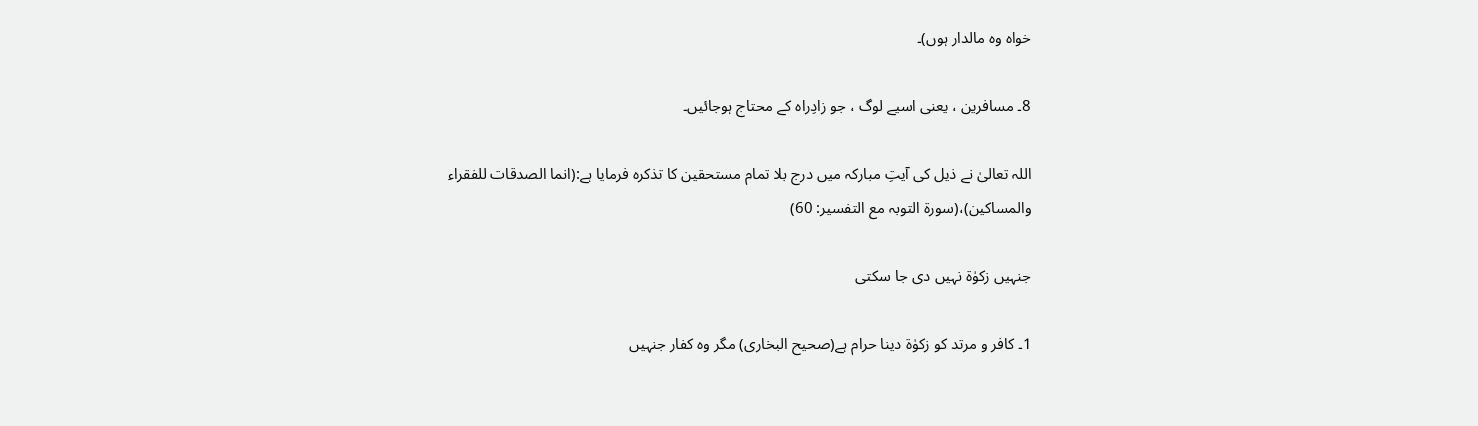خواہ وہ مالدار ہوں)۔

8۔ مسافرین ، یعنی اسیے لوگ ، جو زادِراہ کے محتاج ہوجائیں۔

اللہ تعالیٰ نے ذیل کی آیتِ مبارکہ میں درج بلا تمام مستحقین کا تذکرہ فرمایا ہے:(انما الصدقات للفقراء والمساکین)،(سورۃ التوبہ مع التفسیر: 60)

جنہیں زکوٰۃ نہیں دی جا سکتی

1۔ کافر و مرتد کو زکوٰۃ دینا حرام ہے(صحیح البخاری) مگر وہ کفار جنہیں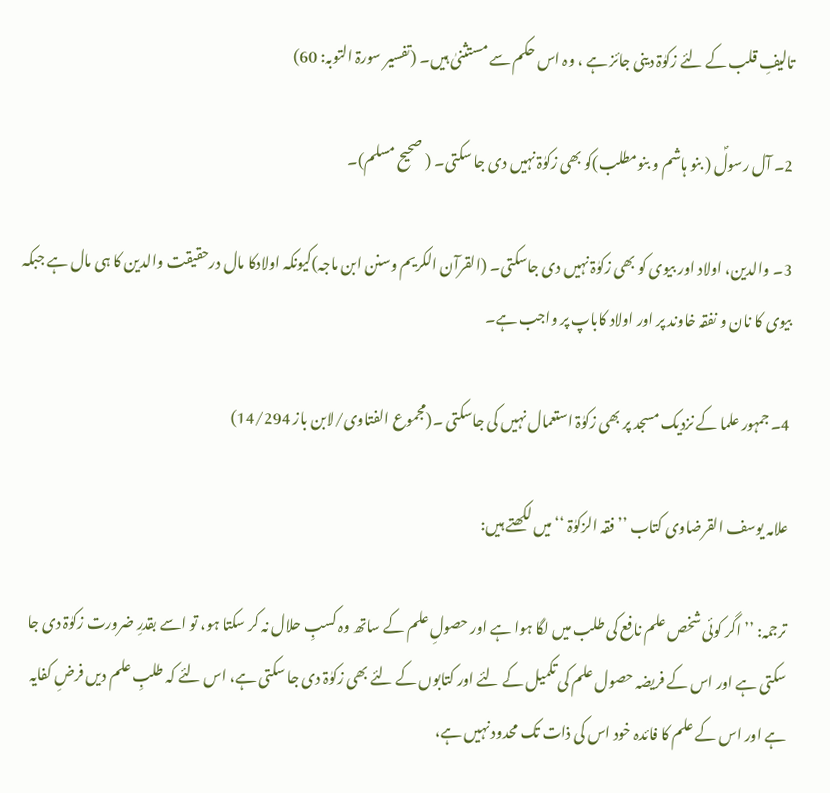تالیفِ قلب کے لئے زکوٰۃ دینی جائز ہے ، وہ اس حکم سے مستثنیٰ ہیں۔ (تفسیر سورۃ التوبہ: 60)

2۔ آل رسولؐ ( بنو ہاشم و بنومطلب)کو بھی زکوٰۃ نہیں دی جا سکتی۔ ( صحیح مسلم)۔

3۔ والدین، اولاد اور بیوی کو بھی زکوٰۃ نہیں دی جاسکتی۔ (القرآن الکریم وسنن ابن ماجہ)کیونکہ اولادکا مال درحقیقت والدین کا ہی مال ہے جبکہ بیوی کا نان و نفقہ خاوند پر اور اولاد کاباپ پر واجب ہے۔

4۔ جمہور علما کے نزدیک مسجد پر بھی زکوٰۃ استعمال نہیں کی جاسکتی ۔(مجموع الفتاوی/لابن باز 14/294)

علامہ یوسف القرضاوی کتاب ’’ فقہ الزکوٰۃ ‘‘ میں لکھتے ہیں:

ترجمہ: ’’ اگر کوئی شخص علم نافع کی طلب میں لگا ہوا ہے اور حصولِ علم کے ساتھ وہ کسبِ حلال نہ کر سکتا ہو، تو اسے بقدرِ ضرورت زکوٰۃ دی جا سکتی ہے اور اس کے فریضہ حصول علم کی تکمیل کے لئے اور کتابوں کے لئے بھی زکوٰۃ دی جا سکتی ہے، اس لئے کہ طلبِ علم دیں فرضِ کفایہ ہے اور اس کے علم کا فائدہ خود اس کی ذات تک محدود نہیں ہے،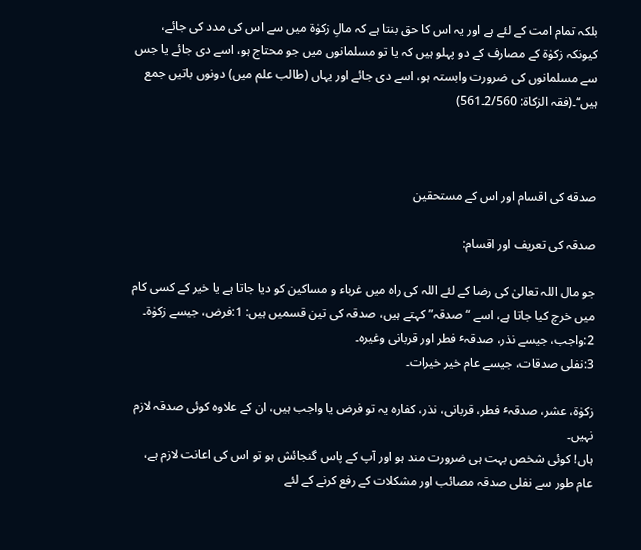بلکہ تمام امت کے لئے ہے اور یہ اس کا حق بنتا ہے کہ مالِ زکوٰۃ میں سے اس کی مدد کی جائے، کیونکہ زکوٰۃ کے مصارف کے دو پہلو ہیں کہ یا تو مسلمانوں میں جو محتاج ہو، اسے دی جائے یا جس سے مسلمانوں کی ضرورت وابستہ ہو، اسے دی جائے اور یہاں (طالب علم میں) دونوں باتیں جمع ہیں‘‘۔(فقہ الزکاۃ: 2/560۔561)



صدقه کی اقسام اور اس کے مستحقین

صدقہ کی تعریف اور اقسام:

جو مال اللہ تعالیٰ کی رضا کے لئے اللہ کی راہ میں غرباء و مساکین کو دیا جاتا ہے یا خیر کے کسی کام میں خرچ کیا جاتا ہے، اسے “صدقہ” کہتے ہیں، صدقہ کی تین قسمیں ہیں: 1:فرض، جیسے زکوٰة۔
2:واجب، جیسے نذر، صدقہٴ فطر اور قربانی وغیرہ۔
3:نفلی صدقات، جیسے عام خیر خیرات۔

زکوٰة، عشر، صدقہٴ فطر، قربانی، نذر، کفارہ یہ تو فرض یا واجب ہیں، ان کے علاوہ کوئی صدقہ لازم نہیں۔
ہاں! کوئی شخص بہت ہی ضرورت مند ہو اور آپ کے پاس گنجائش ہو تو اس کی اعانت لازم ہے، عام طور سے نفلی صدقہ مصائب اور مشکلات کے رفع کرنے کے لئے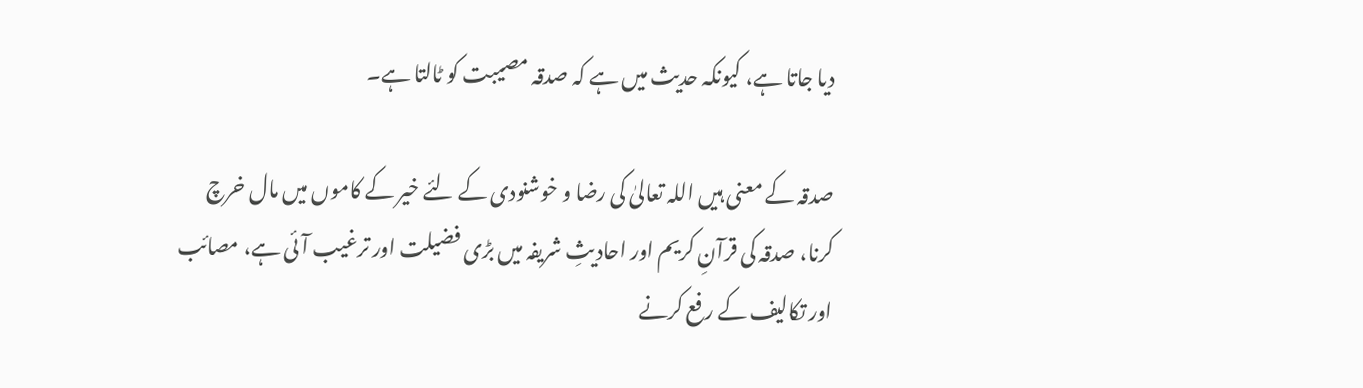دیا جاتا ہے، کیونکہ حدیث میں ہے کہ صدقہ مصیبت کو ٹالتا ہے۔

صدقہ کے معنی ہیں اللہ تعالیٰ کی رضا و خوشنودی کے لئے خیر کے کاموں میں مال خرچ کرنا، صدقہ کی قرآنِ کریم اور احادیثِ شریفہ میں بڑی فضیلت اور ترغیب آئی ہے، مصائب اور تکالیف کے رفع کرنے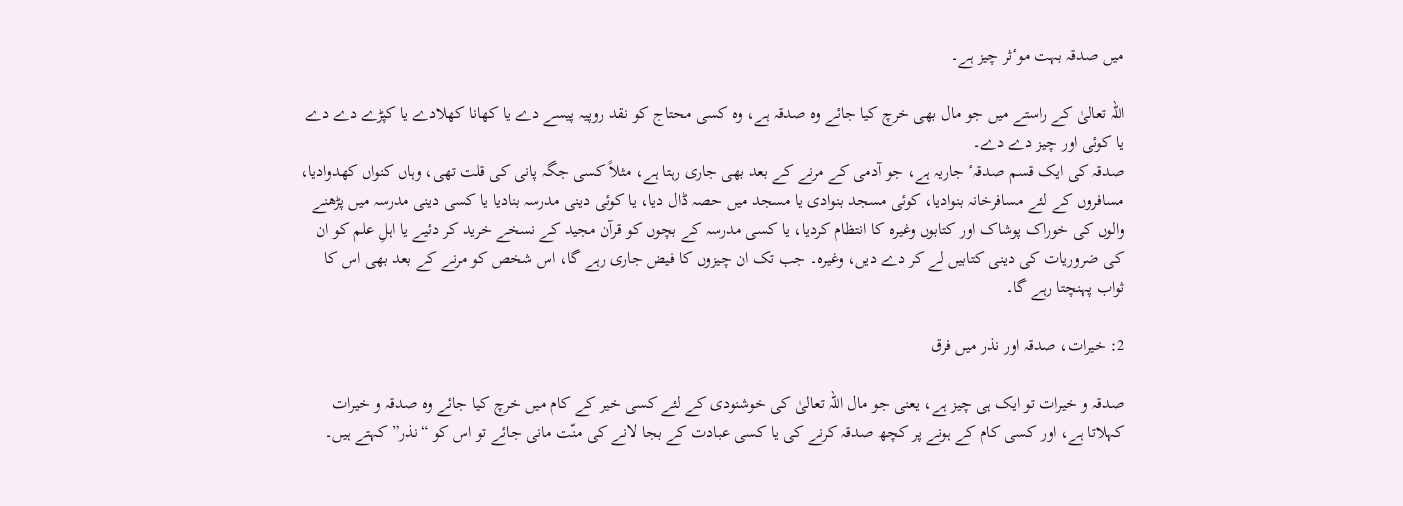میں صدقہ بہت موٴثر چیز ہے۔

اللہ تعالیٰ کے راستے میں جو مال بھی خرچ کیا جائے وہ صدقہ ہے، وہ کسی محتاج کو نقد روپیہ پیسے دے یا کھانا کھلادے یا کپڑے دے دے یا کوئی اور چیز دے دے۔
صدقہ کی ایک قسم صدقہٴ جاریہ ہے، جو آدمی کے مرنے کے بعد بھی جاری رہتا ہے، مثلاً کسی جگہ پانی کی قلت تھی، وہاں کنواں کھدوادیا، مسافروں کے لئے مسافرخانہ بنوادیا، کوئی مسجد بنوادی یا مسجد میں حصہ ڈال دیا، یا کوئی دینی مدرسہ بنادیا یا کسی دینی مدرسہ میں پڑھنے والوں کی خوراک پوشاک اور کتابوں وغیرہ کا انتظام کردیا، یا کسی مدرسہ کے بچوں کو قرآن مجید کے نسخے خرید کر دئیے یا اہلِ علم کو ان کی ضروریات کی دینی کتابیں لے کر دے دیں، وغیرہ۔ جب تک ان چیزوں کا فیض جاری رہے گا، اس شخص کو مرنے کے بعد بھی اس کا ثواب پہنچتا رہے گا۔

2: خیرات، صدقہ اور نذر میں فرق

صدقہ و خیرات تو ایک ہی چیز ہے، یعنی جو مال اللہ تعالیٰ کی خوشنودی کے لئے کسی خیر کے کام میں خرچ کیا جائے وہ صدقہ و خیرات کہلاتا ہے، اور کسی کام کے ہونے پر کچھ صدقہ کرنے کی یا کسی عبادت کے بجا لانے کی منّت مانی جائے تو اس کو “نذر” کہتے ہیں۔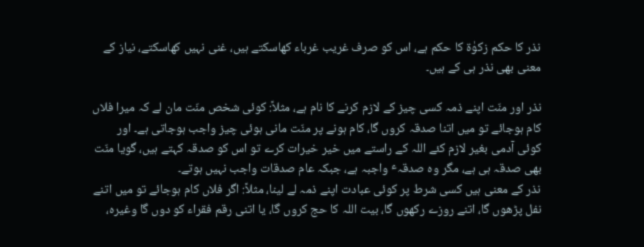نذر کا حکم زکوٰة کا حکم ہے، اس کو صرف غریب غرباء کھاسکتے ہیں، غنی نہیں کھاسکتے، نیاز کے معنی بھی نذر ہی کے ہیں۔

نذر اور منّت اپنے ذمہ کسی چیز کے لازم کرنے کا نام ہے، مثلاً: کوئی شخص منّت مان لے کہ میرا فلاں کام ہوجائے تو میں اتنا صدقہ کروں گا، کام ہونے پر منّت مانی ہوئی چیز واجب ہوجاتی ہے۔ اور کوئی آدمی بغیر لازم کئے اللہ کے راستے میں خیر خیرات کرے تو اس کو صدقہ کہتے ہیں، گویا منّت بھی صدقہ ہی ہے، مگر وہ صدقہٴ واجبہ ہے، جبکہ عام صدقات واجب نہیں ہوتے۔
نذر کے معنی ہیں کسی شرط پر کوئی عبادت اپنے ذمہ لے لینا، مثلاً: اگر فلاں کام ہوجائے تو میں اتنے نفل پڑھوں گا، اتنے روزے رکھوں گا، بیت اللہ کا حج کروں گا، یا اتنی رقم فقراء کو دوں گا وغیرہ،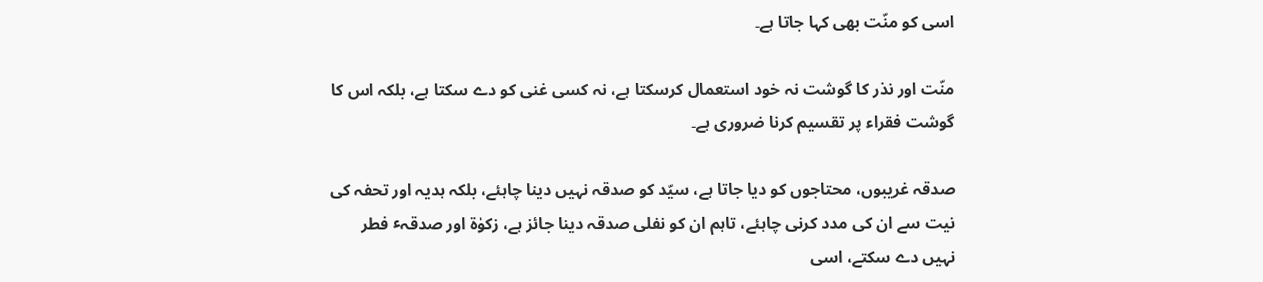اسی کو منّت بھی کہا جاتا ہے۔

منّت اور نذر کا گوشت نہ خود استعمال کرسکتا ہے، نہ کسی غنی کو دے سکتا ہے، بلکہ اس کا گوشت فقراء پر تقسیم کرنا ضروری ہے۔

صدقہ غریبوں، محتاجوں کو دیا جاتا ہے، سیّد کو صدقہ نہیں دینا چاہئے، بلکہ ہدیہ اور تحفہ کی نیت سے ان کی مدد کرنی چاہئے، تاہم ان کو نفلی صدقہ دینا جائز ہے، زکوٰة اور صدقہٴ فطر نہیں دے سکتے، اسی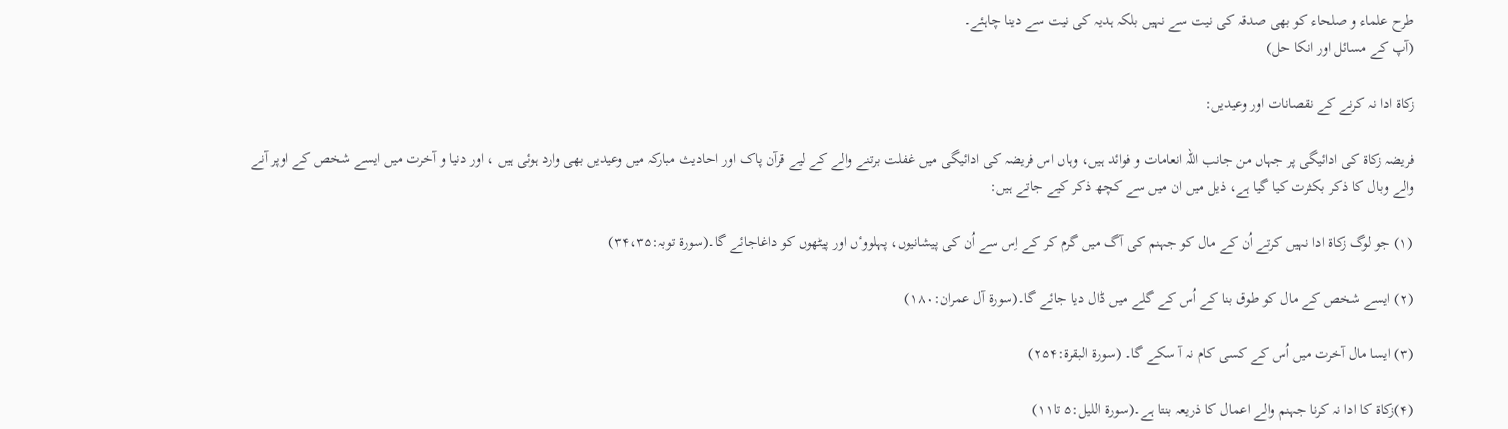طرح علماء و صلحاء کو بھی صدقہ کی نیت سے نہیں بلکہ ہدیہ کی نیت سے دینا چاہئے۔
(آپ کے مسائل اور انکا حل)

زکاة ادا نہ کرنے کے نقصانات اور وعیدیں:

فریضہ زکاة کی ادائیگی پر جہاں من جانب اللہ انعامات و فوائد ہیں، وہاں اس فریضہ کی ادائیگی میں غفلت برتنے والے کے لیے قرآن پاک اور احادیث مبارکہ میں وعیدیں بھی وارد ہوئی ہیں ، اور دنیا و آخرت میں ایسے شخص کے اوپر آنے والے وبال کا ذکر بکثرت کیا گیا ہے، ذیل میں ان میں سے کچھ ذکر کیے جاتے ہیں:

(۱) جو لوگ زکاة ادا نہیں کرتے اُن کے مال کو جہنم کی آگ میں گرم کر کے اِس سے اُن کی پیشانیوں، پہلووٴں اور پیٹھوں کو داغاجائے گا۔(سورة توبہ:۳۴،۳۵)

(۲) ایسے شخص کے مال کو طوق بنا کے اُس کے گلے میں ڈال دیا جائے گا۔(سورة آل عمران:۱۸۰)

(۳) ایسا مال آخرت میں اُس کے کسی کام نہ آ سکے گا۔ (سورة البقرة:۲۵۴)

(۴)زکاة کا ادا نہ کرنا جہنم والے اعمال کا ذریعہ بنتا ہے۔(سورة اللیل:۵ تا۱۱)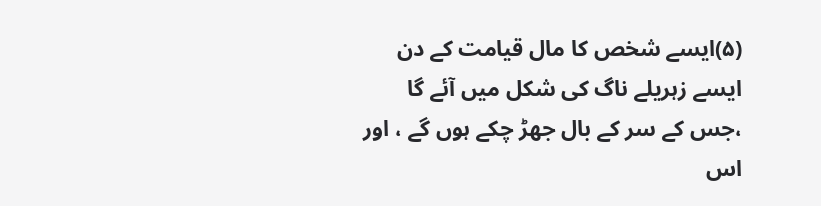(۵)ایسے شخص کا مال قیامت کے دن ایسے زہریلے ناگ کی شکل میں آئے گا ،جس کے سر کے بال جھڑ چکے ہوں گے ، اور اس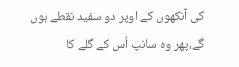کی آنکھوں کے اوپر دو سفید نقطے ہوں گے،پھر وہ سانپ اُس کے گلے کا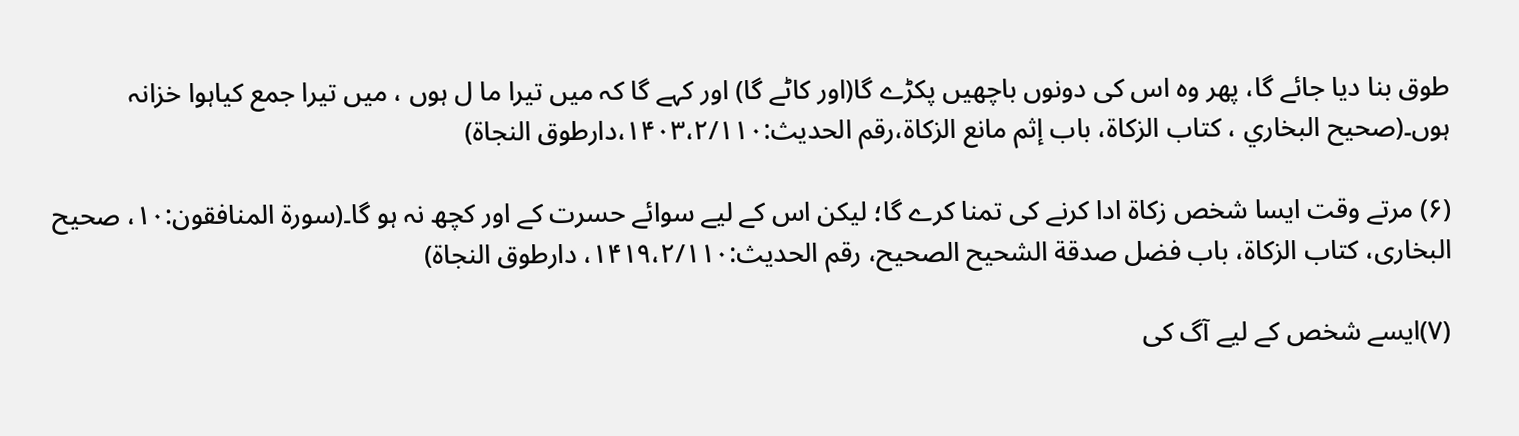طوق بنا دیا جائے گا، پھر وہ اس کی دونوں باچھیں پکڑے گا(اور کاٹے گا) اور کہے گا کہ میں تیرا ما ل ہوں ، میں تیرا جمع کیاہوا خزانہ ہوں۔(صحیح البخاري ، کتاب الزکاة، باب إثم مانع الزکاة،رقم الحدیث:۱۴۰۳،۲/۱۱۰،دارطوق النجاة)

(۶) مرتے وقت ایسا شخص زکاة ادا کرنے کی تمنا کرے گا؛ لیکن اس کے لیے سوائے حسرت کے اور کچھ نہ ہو گا۔(سورة المنافقون:۱۰، صحیح البخاری، کتاب الزکاة، باب فضل صدقة الشحیح الصحیح، رقم الحدیث:۱۴۱۹،۲/۱۱۰، دارطوق النجاة)

(۷)ایسے شخص کے لیے آگ کی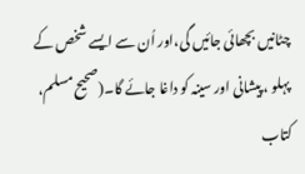چٹانیں بچھائی جائیں گی،اور اُن سے ایسے شخص کے پہلو ، پیشانی اور سینہ کو داغا جائے گا۔(صحیح مسلم، کتاب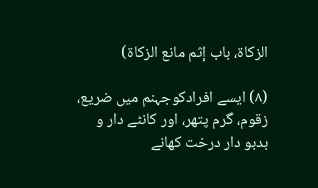الزکاة، باب إثم مانع الزکاة)

(۸) ایسے افرادکوجہنم میں ضریع، زقوم، گرم پتھر، اور کانٹے دار و بدبو دار درخت کھانے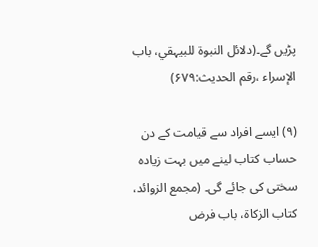پڑیں گے۔(دلائل النبوة للبیہقي، باب الإسراء ،رقم الحدیث:۶۷۹)

(۹) ایسے افراد سے قیامت کے دن حساب کتاب لینے میں بہت زیادہ سختی کی جائے گی۔ (مجمع الزوائد، کتاب الزکاة، باب فرض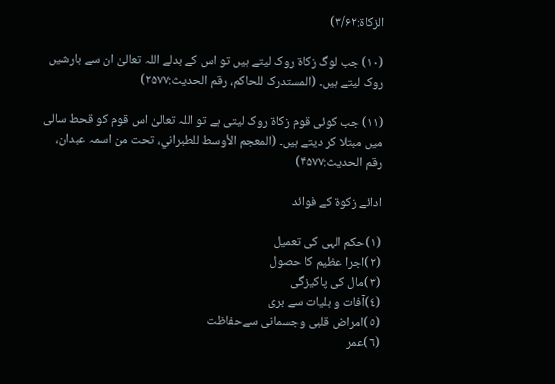الزکاة:۳/۶۲)

(۱۰) جب لوگ زکاة روک لیتے ہیں تو اس کے بدلے اللہ تعالیٰ ان سے بارشیں روک لیتے ہیں۔ (المستدرک للحاکم، رقم الحدیث:۲۵۷۷)

(۱۱) جب کوئی قوم زکاة روک لیتی ہے تو اللہ تعالیٰ اس قوم کو قحط سالی میں مبتلا کر دیتے ہیں۔ (المعجم الأوسط للطبراني، تحت من اسمہ عبدان، رقم الحدیث:۴۵۷۷)

ادائے زکوۃ کے فوائد

(١)حکم الہی کی تعمیل
(٢)اجرا عظیم کا حصول
(٣)مال کی پاکیزگی
(٤)آفات و بلیات سے بری
(٥)امراض قلبی وجسمانی سےحفاظت
(٦)عمر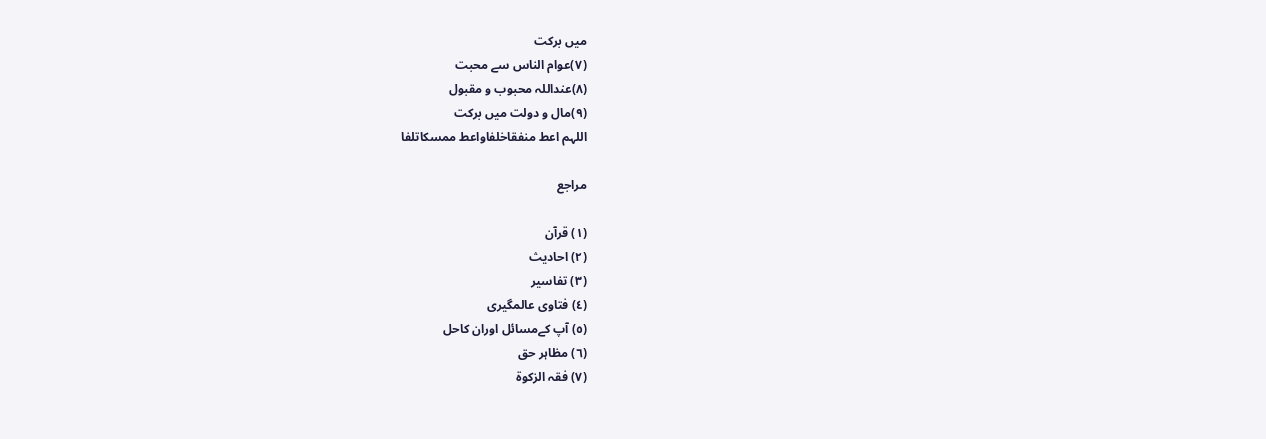میں برکت
(٧)عوام الناس سے محبت
(٨)عنداللہ محبوب و مقبول
(٩)مال و دولت میں برکت
اللہم اعط منفقاخلفاواعط ممسکاتلفا

مراجع

(١) قرآن
(٢) احادیث
(٣) تفاسیر
(٤) فتاوی عالمگیری
(٥) آپ کےمسائل اوران کاحل
(٦) مظاہر حق
(٧) فقہ الزکوۃ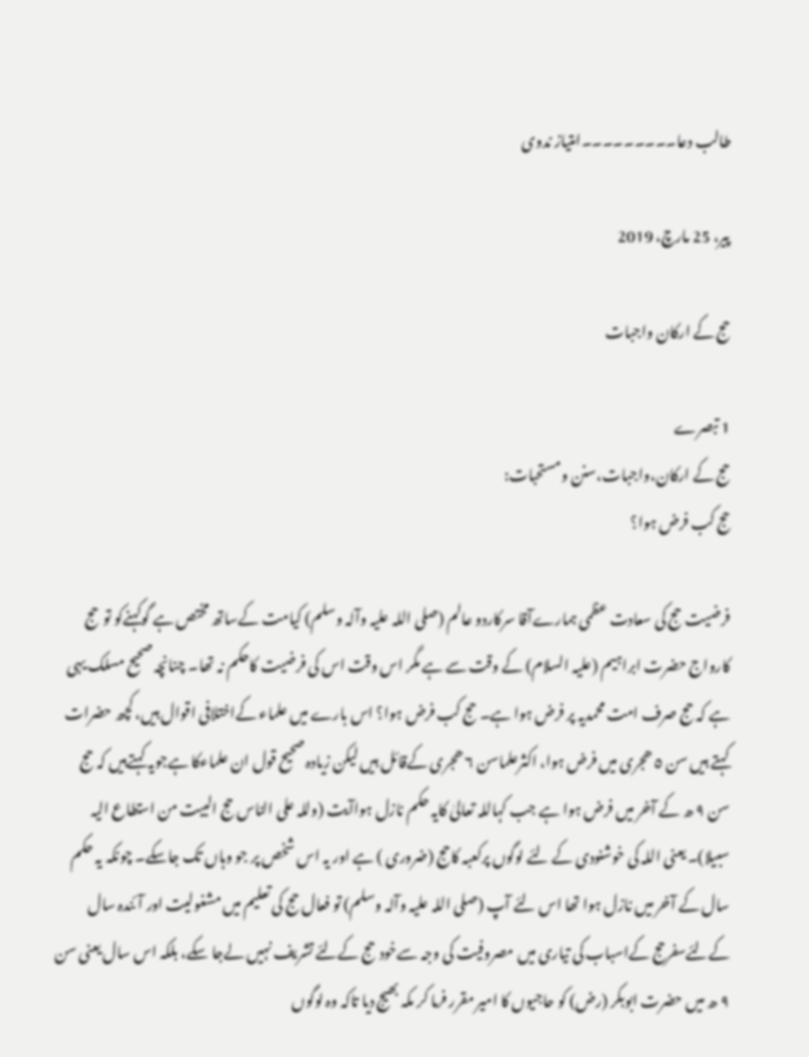طالب دعا۔۔۔۔۔۔۔۔۔امتیاز ندوی

پیر، 25 مارچ، 2019

حج کے ارکان واجبات

1 تبصرے
حج کے ارکان،واجبات،سنن ومستحبات:
حج کب فرض ہوا؟

فرضیت حج کی سعادت عظمی ہمارےآقا سرکاردو عالم (صلی اللہ علیہ وآلہ وسلم) کیامت کےساتھ مختص ہے گوکہنےکو توحج کارواج حضرت ابراہیم (علیہ السلام) کے وقت سے ہے مگر اس وقت اس کی فرضیت کاحکم نہ تھا۔ چنانچہ صحیح مسلک یہی ہے کہ حج صرف امت محمدیہ پر فرض ہوا ہے۔ حج کب فرض ہوا؟ اس بارے میں علماء کےاختلافی اقوال ہیں، کچھ حضرات کہتے ہیں سن ٥ ھجری میں فرض ہوا، اکثرعلماسن ٦ ھجری کےقائل ہیں لیکن زیادہ صحیح قول ان علماءکا ہےجویہ کہتےہیں کہ حج سن ٩ ھ کے آخر میں فرض ہوا ہے جب کہاللہ تعالیٰ کایہ حکم نازل ہواآیت (وللہ علی الناس حج البیت من استطاع الیہ سبیلا)۔ یعنی اللہ کی خوشنودی کے لئے لوگوں پرکعبہ کاحج (ضروری ) ہے اور یہ اس شخص پر جو وہاں تک جاسکے۔ چونکہ یہ حکم سال کے آخر میں نازل ہوا تھا اس لئے آپ (صلی اللہ علیہ وآلہ وسلم) تو فعال حج کی تعلیم میں مشغولیت اور آئندہ سال کےلئےسفرحج کےاسباب کی تیاری میں مصروفیت کی وجہ سےخودحج کےلئے تشریف نہیں لےجا سکے، بلکہ اس سال یعنی سن ٩ ھ میں حضرت ابوبکر (رض) کو حاجیوں کا امیر مقرر فرما کر مکہ بھیج دیا تاکہ وہ لوگوں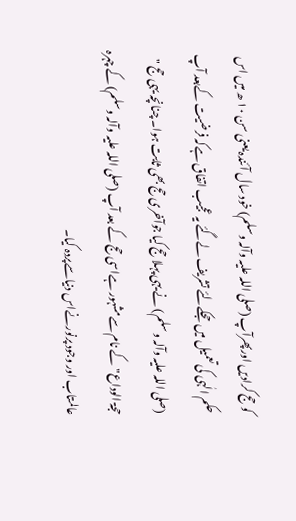کو حج کرادیں اورپھرآپ (صلی اللہ علیہ وآلہ وسلم) خود سال آئندہ یعنی سن ١٠ ھ میں اس حکم الٰہی کی تعمیل میں حجکےلئے تشریف لےگئے یہ عجیب اتفاق ہےکہ فرضیت کےبعد آپ (صلی اللہ علیہ وآلہ وسلم) نے یہی پہلا حج کیا جوآخری حج بھی ثابت ہوا۔ چنانچہ یہی حج " حجۃ الوداع" کے نام سےمشہور ہےاسی حج کے بعد آپ (صلی اللہ علیہ وآلہ وسلم) کے چہرہ عالمتاب اور وجود پرنورنےاس دنیاسےپردہ کیا۔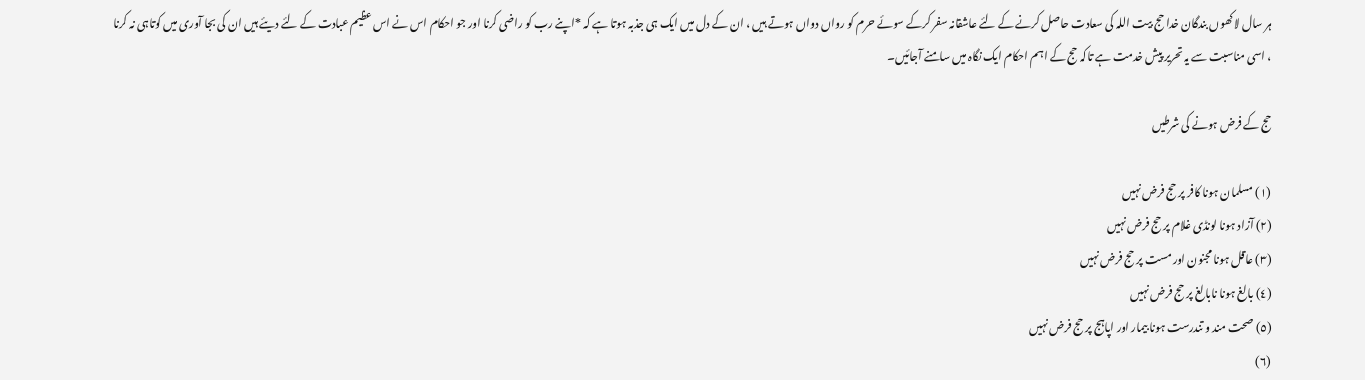ہر سال لاکھوں بندگان خدا حج بیت اللہ کی سعادت حاصل کرنے کے لئے عاشقانہ سفر کرکے سوئے حرم کو رواں دواں ہوتے ہیں ، ان کے دل میں ایک ہی جذبہ ہوتا ہے کہ *اپنے رب کو راضی کرنا اور جو احکام اس نے اس عظیم عبادت کے لئے دیئے ہیں ان کی بجا آوری میں کوتاہی نہ کرنا ، اسی مناسبت سے یہ تحریر پیش خدمت ہے تاکہ حج کے اہم احکام ایک نگاہ میں سامنے آجائیں۔

حج کے فرض ہونے کی شرطیں

(١) مسلمان ہونا کافر پر حج فرض نہیں
(٢) آزاد ہونا لونڈی غلام پر حج فرض نہیں
(٣) عاقل ہونا مجنون اور مست پر حج فرض نہیں
(٤) بالغ ہونا نابالغ پر حج فرض نہیں
(٥) صحت مند و تندرست ہونا بیمار اور اپاہج پر حج فرض نہیں
(٦)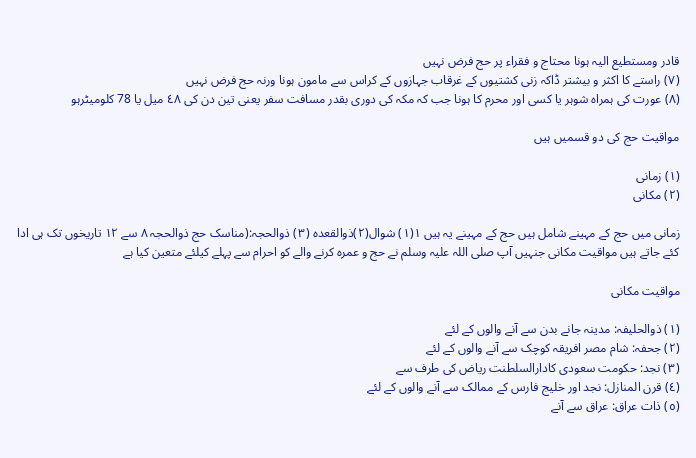قادر ومستطیع الیہ ہونا محتاج و فقراء پر حج فرض نہیں
(٧) راستے کا اکثر و بیشتر ڈاکہ زنی کشتیوں کے غرقاب جہازوں کے کراس سے مامون ہونا ورنہ حج فرض نہیں
(٨) عورت کی ہمراہ شوہر یا کسی اور محرم کا ہونا جب کہ مکہ کی دوری بقدر مسافت سفر یعنی تین دن کی ٤٨ میل یا 78 کلومیٹرہو

مواقیت حج کی دو قسمیں ہیں

(١) زمانی
(٢) مکانی

زمانی میں حج کے مہینے شامل ہیں حج کے مہینے یہ ہیں ١(١) شوال(٢)ذوالقعدہ (٣) ذوالحجہ:(مناسک حج ذوالحجہ ٨ سے ١٢ تاریخوں تک ہی ادا کئے جاتے ہیں مواقیت مکانی جنہیں آپ صلی اللہ علیہ وسلم نے حج و عمرہ کرنے والے کو احرام سے پہلے کیلئے متعین کیا ہے

مواقیت مکانی

(١) ذوالحلیفہ: مدینہ جانے بدن سے آنے والوں کے لئے
(٢) جحفہ: شام مصر افریقہ کوچک سے آنے والوں کے لئے
(٣) نجد: حکومت سعودی کادارالسلطنت ریاض کی طرف سے
(٤) قرن المنازل: نجد اور خلیج فارس کے ممالک سے آنے والوں کے لئے
(٥) ذات عراق: عراق سے آنے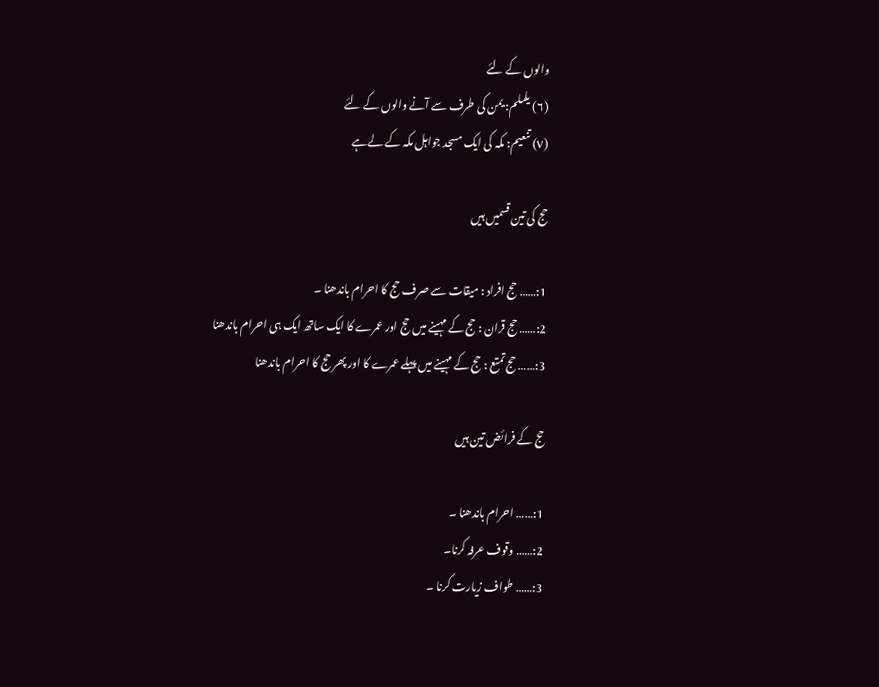والوں کے لئے
(٦) یلملم: یمن کی طرف سے آنے والوں کے لئے
(٧) تنعیم: مکہ کی ایک مسجد جواہل مکہ کے لےہے

حج کی تین قسمیں ہیں

1:…… حج افراد : میقات سے صرف حج کا احرام باندھنا ۔
2:…… حج قران : حج کے مہینے میں حج اور عمرے کا ایک ساتھ ایک ہی احرام باندھنا
3:…… حج تمتع : حج کے مہینے میں پہلے عمرے کا اور پھر حج کا احرام باندھنا

حج کے فرائض تین ہیں

1:…… احرام باندھنا ۔
2:…… وقوف عرفہ کرنا۔
3:…… طواف زیارت کرنا ۔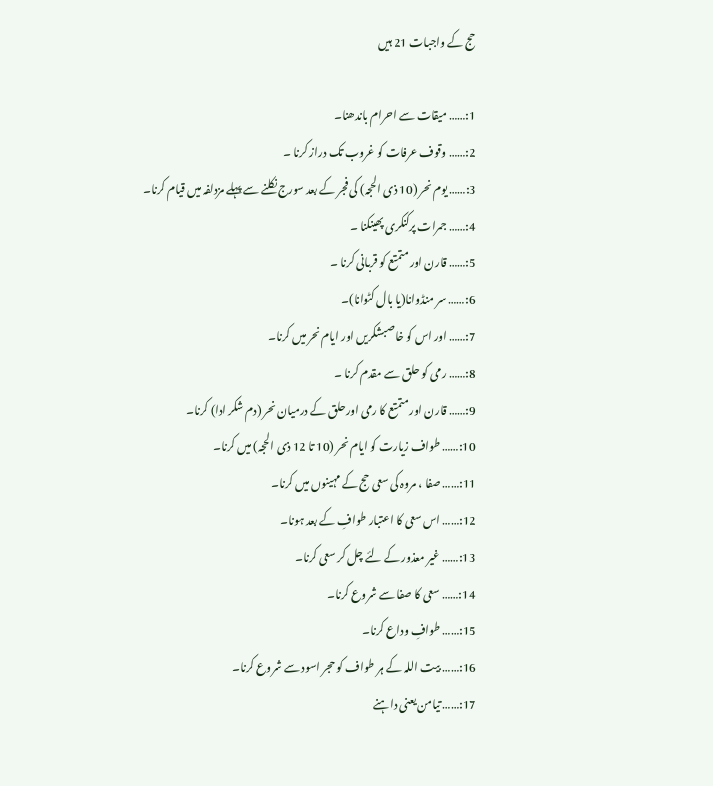حج کے واجبات 21 ہیں

1:…… میقات سے احرام باندھنا۔
2:…… وقوف عرفات کو غروب تک دراز کرنا ۔
3:…… یوم نحر (10 ذی الحجہ) کی فجر کے بعد سورج نکلنے سے پہلے مزدلفہ میں قیام کرنا۔
4:…… جمرات پرکنکری پھینکنا ۔
5:…… قارن اور متمتع کو قربانی کرنا ۔
6:…… سر منڈوانا(یا بال کٹوانا)۔
7:…… اور اس کو خاصبشکریں اور ایام نحر میں کرنا۔
8:…… رمی کو حلق سے مقدم کرنا ۔
9:…… قارن اور متمتع کا رمی اورحلق کے درمیان نحر (دم شکر ادا) کرنا۔
10:…… طواف زیارت کو ایام نحر (10 تا 12 ذی الحجہ) میں کرنا۔
11:…… صفا ، مروہ کی سعی حج کے مہینوں میں کرنا۔
12:…… اس سعی کا اعتبار طوافِ کے بعد ہونا۔
13:…… غیر معذور کے لئے چل کر سعی کرنا۔
14:…… سعی کا صفا سے شروع کرنا۔
15:…… طوافِ وداع کرنا۔
16:…… بیت اللہ کے ہر طواف کو حجر اسود سے شروع کرنا۔
17:…… تیامن یعنی داہنے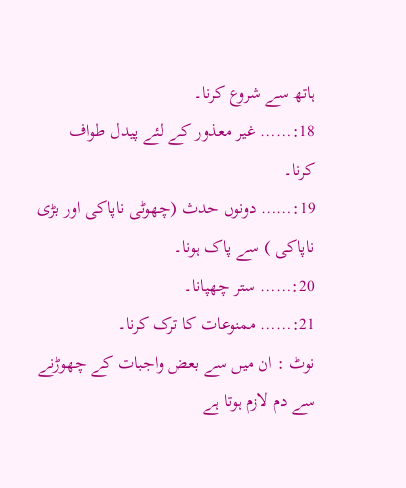ہاتھ سے شروع کرنا۔
18:…… غیر معذور کے لئے پیدل طواف کرنا۔
19:…… دونوں حدث (چھوٹی ناپاکی اور بڑی ناپاکی ) سے پاک ہونا۔
20:…… ستر چھپانا۔
21:…… ممنوعات کا ترک کرنا۔
نوٹ : ان میں سے بعض واجبات کے چھوڑنے سے دم لازم ہوتا ہے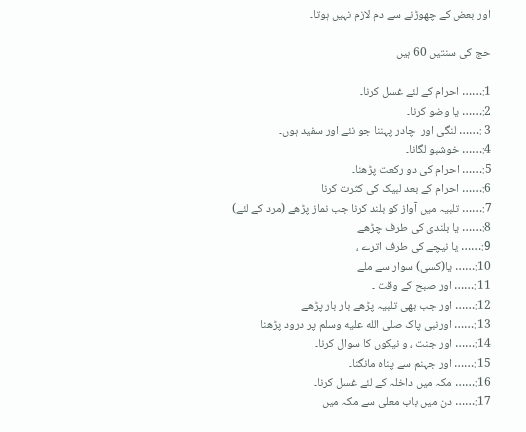اور بعض کے چھوڑنے سے دم لازم نہیں ہوتا۔

حج کی سنتیں 60 ہیں

1:…… احرام کے لئے غسل کرنا۔
2:…… یا وضو کرنا۔
3 :…… لنگی اور  چادر پہننا جو نئے اور سفید ہوں۔
4:…… خوشبو لگانا۔
5:…… احرام کی دو رکعت پڑھنا۔
6:…… احرام کے بعد لبیک کی کثرت کرنا
7:…… تلبیہ میں آواز کو بلند کرنا جب نماز پڑھے (مرد کے لئے)
8:…… یا بلندی کی طرف چڑھے
9:…… یا نیچے کی طرف اترے ،
10:…… یا(کسی) سوار سے ملے
11:…… اور صبح کے وقت ۔
12:…… اور جب بھی تلبیہ پڑھے بار بار پڑھے
13:…… اورنبی پاک صلى الله عليه وسلم پر درود پڑھنا
14:…… اور جنت ، و نیکوں کا سوال کرنا۔
15:…… اور جہنم سے پناہ مانگنا۔
16:…… مکہ میں داخلہ کے لئے غسل کرنا۔
17:…… دن میں باب معلی سے مکہ میں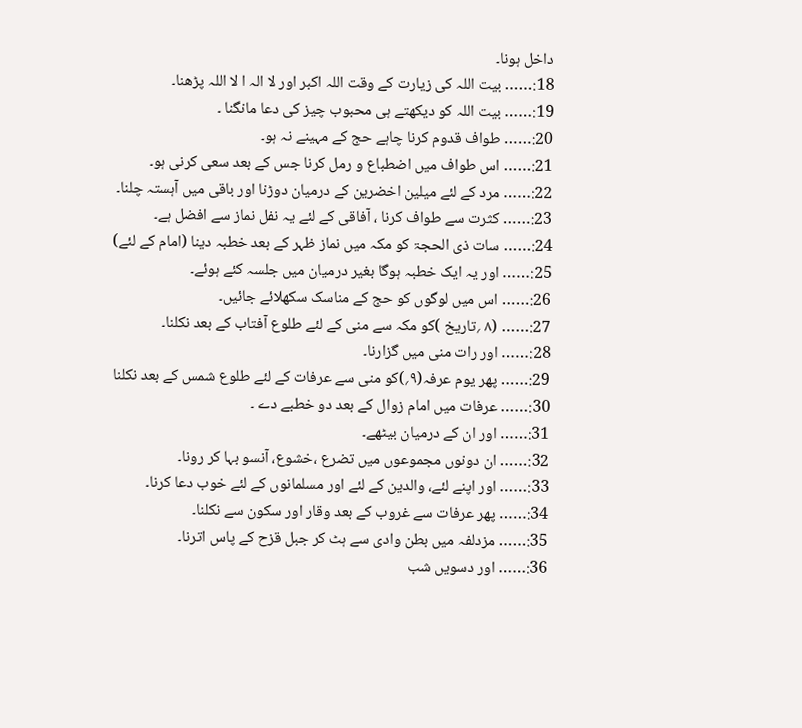داخل ہونا۔
18:…… بیت اللہ کی زیارت کے وقت اللہ اکبر اور لا الہ ا لا اللہ پڑھنا۔
19:…… بیت اللہ کو دیکھتے ہی محبوب چیز کی دعا مانگنا ۔
20:…… طواف قدوم کرنا چاہے حج کے مہینے نہ ہو۔
21:…… اس طواف میں اضطباع و رمل کرنا جس کے بعد سعی کرنی ہو۔
22:…… مرد کے لئے میلین اخضرین کے درمیان دوڑنا اور باقی میں آہستہ چلنا۔
23:…… کثرت سے طواف کرنا ، آفاقی کے لئے یہ نفل نماز سے افضل ہے۔
24:…… سات ذی الحجۃ کو مکہ میں نماز ظہر کے بعد خطبہ دینا (امام کے لئے)
25:…… اور یہ ایک خطبہ ہوگا بغیر درمیان میں جلسہ کئے ہوئے۔
26:…… اس میں لوگوں کو حج کے مناسک سکھلائے جائیں۔
27:…… (۸ ؍تاریخ )کو مکہ سے منی کے لئے طلوع آفتاب کے بعد نکلنا۔
28:…… اور رات منی میں گزارنا۔
29:…… پھر یوم عرفہ(۹؍)کو منی سے عرفات کے لئے طلوع شمس کے بعد نکلنا
30:…… عرفات میں امام زوال کے بعد دو خطبے دے ۔
31:…… اور ان کے درمیان بیٹھے۔
32:…… ان دونوں مجموعوں میں تضرع ،خشوع، آنسو بہا کر رونا۔
33:…… اور اپنے لئے، والدین کے لئے اور مسلمانوں کے لئے خوب دعا کرنا۔
34:…… پھر عرفات سے غروب کے بعد وقار اور سکون سے نکلنا۔
35:…… مزدلفہ میں بطن وادی سے ہٹ کر جبل قزح کے پاس اترنا۔
36:…… اور دسویں شب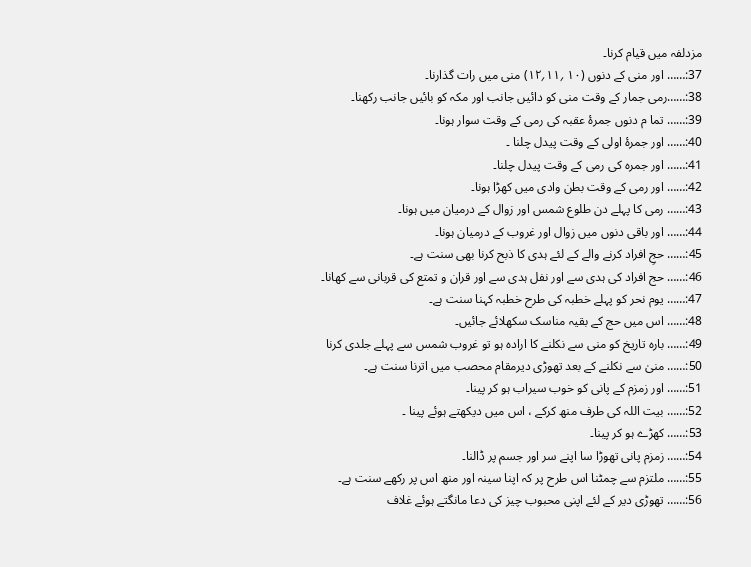مزدلفہ میں قیام کرنا۔
37:…… اور منی کے دنوں (۱۰ ؍۱۱؍۱۲) منی میں رات گذارنا۔
38:……رمی جمار کے وقت منی کو دائیں جانب اور مکہ کو بائیں جانب رکھنا۔
39:…… تما م دنوں جمرۂ عقبہ کی رمی کے وقت سوار ہونا۔
40:…… اور جمرۂ اولی کے وقت پیدل چلنا ۔
41:…… اور جمرہ کی رمی کے وقت پیدل چلنا۔
42:…… اور رمی کے وقت بطن وادی میں کھڑا ہونا۔
43:…… رمی کا پہلے دن طلوع شمس اور زوال کے درمیان میں ہونا۔
44:…… اور باقی دنوں میں زوال اور غروب کے درمیان ہونا۔
45:…… حجِ افراد کرنے والے کے لئے ہدی کا ذبح کرنا بھی سنت ہے۔
46:…… حج افراد کی ہدی سے اور نفل ہدی سے اور قران و تمتع کی قربانی سے کھانا۔
47:…… یوم نحر کو پہلے خطبہ کی طرح خطبہ کہنا سنت ہے۔
48:…… اس میں حج کے بقیہ مناسک سکھلائے جائیں۔
49:…… بارہ تاریخ کو منی سے نکلنے کا ارادہ ہو تو غروب شمس سے پہلے جلدی کرنا
50:…… منیٰ سے نکلنے کے بعد تھوڑی دیرمقام محصب میں اترنا سنت ہے۔
51:…… اور زمزم کے پانی کو خوب سیراب ہو کر پینا۔
52:…… بیت اللہ کی طرف منھ کرکے ، اس میں دیکھتے ہوئے پینا ۔
53:…… کھڑے ہو کر پینا۔
54:…… زمزم پانی تھوڑا سا اپنے سر اور جسم پر ڈالنا۔
55:…… ملتزم سے چمٹنا اس طرح پر کہ اپنا سینہ اور منھ اس پر رکھے سنت ہے۔
56:…… تھوڑی دیر کے لئے اپنی محبوب چیز کی دعا مانگتے ہوئے غلاف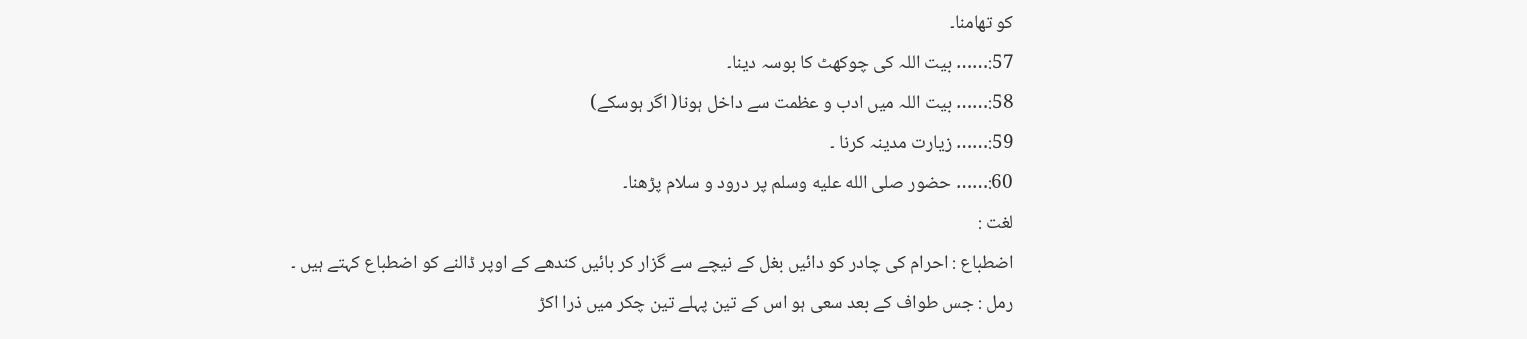کو تھامنا۔
57:…… بیت اللہ کی چوکھٹ کا بوسہ دینا۔
58:…… بیت اللہ میں ادب و عظمت سے داخل ہونا( اگر ہوسکے)
59:…… زیارت مدینہ کرنا ۔
60:…… حضور صلى الله عليه وسلم پر درود و سلام پڑھنا۔
لغت :
اضطباع : احرام کی چادر کو دائیں بغل کے نیچے سے گزار کر بائیں کندھے کے اوپر ڈالنے کو اضطباع کہتے ہیں ۔
رمل : جس طواف کے بعد سعی ہو اس کے تین پہلے تین چکر میں ذرا اکڑ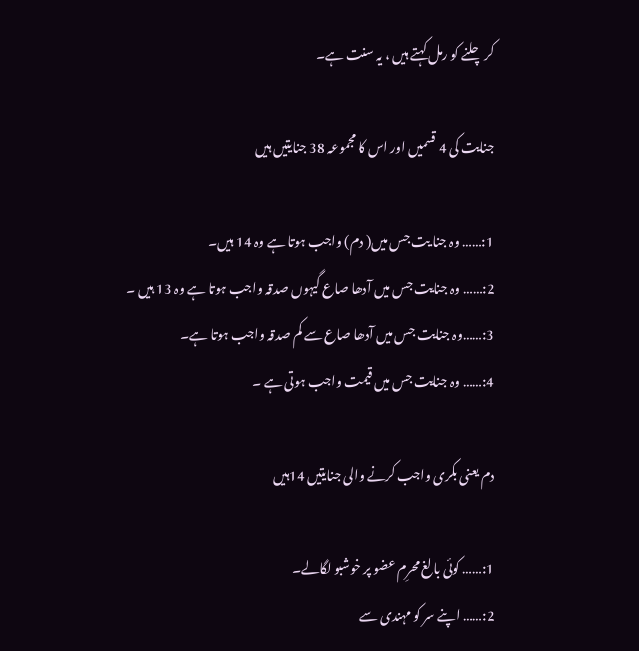کر چلنے کو رمل کہتے ہیں ، یہ سنت ہے۔

جنایت کی 4 قسمیں اور اس کا مجموعہ 38 جنایتیں ہیں

1:…… وہ جنا یت جس میں( دم) واجب ہوتا ہے وہ 14 ہیں۔
2:…… وہ جنایت جس میں آدھا صاع گیہوں صدقہ واجب ہوتا ہے وہ 13 ہیں ۔
3:……وہ جنایت جس میں آدھا صاع سے کم صدقہ واجب ہوتا ہے۔
4:…… وہ جنایت جس میں قیمت واجب ہوتی ہے ۔

دم یعنی بکری واجب کرنے والی جنایتیں 14ہیں

1:…… کوئی بالغ محرِم عضو پر خوشبو لگالے۔
2:…… اپنے سر کو مہندی سے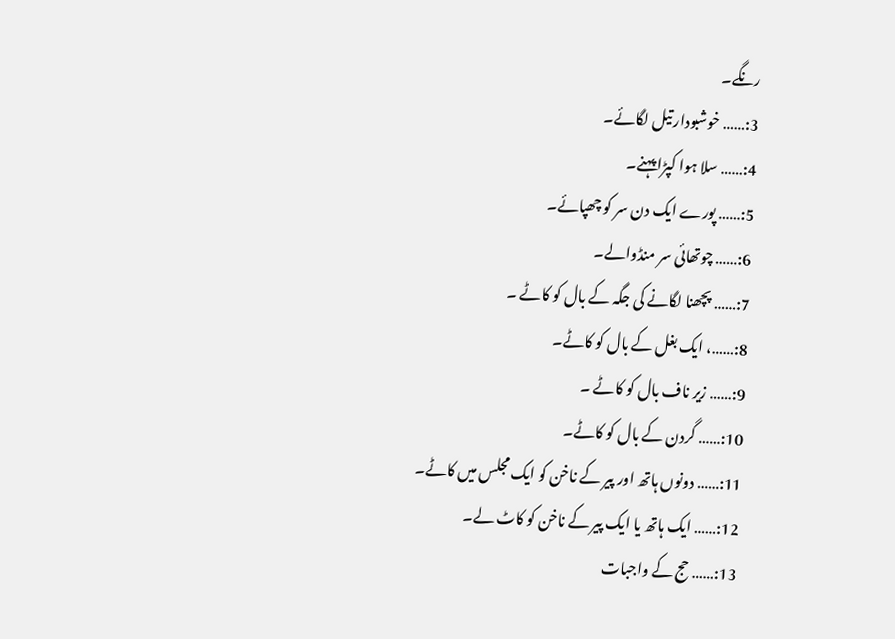رنگے۔
3:…… خوشبودار تیل لگائے۔
4:…… سلا ہوا کپڑا پہنے۔
5:…… پورے ایک دن سر کو چھپائے۔
6:…… چوتھائی سر منڈوالے۔
7:…… پچھنا لگانے کی جگہ کے بال کو کاٹے ۔
8:……، ایک بغل کے بال کو کاٹے۔
9:…… زیر ناف بال کو کاٹے ۔
10:…… گردن کے بال کو کاٹے۔
11:…… دونوں ہاتھ اور پیر کے ناخن کو ایک مجلس میں کاٹے۔
12:…… ایک ہاتھ یا ایک پیر کے ناخن کو کاٹ لے۔
13:…… حج کے واجبات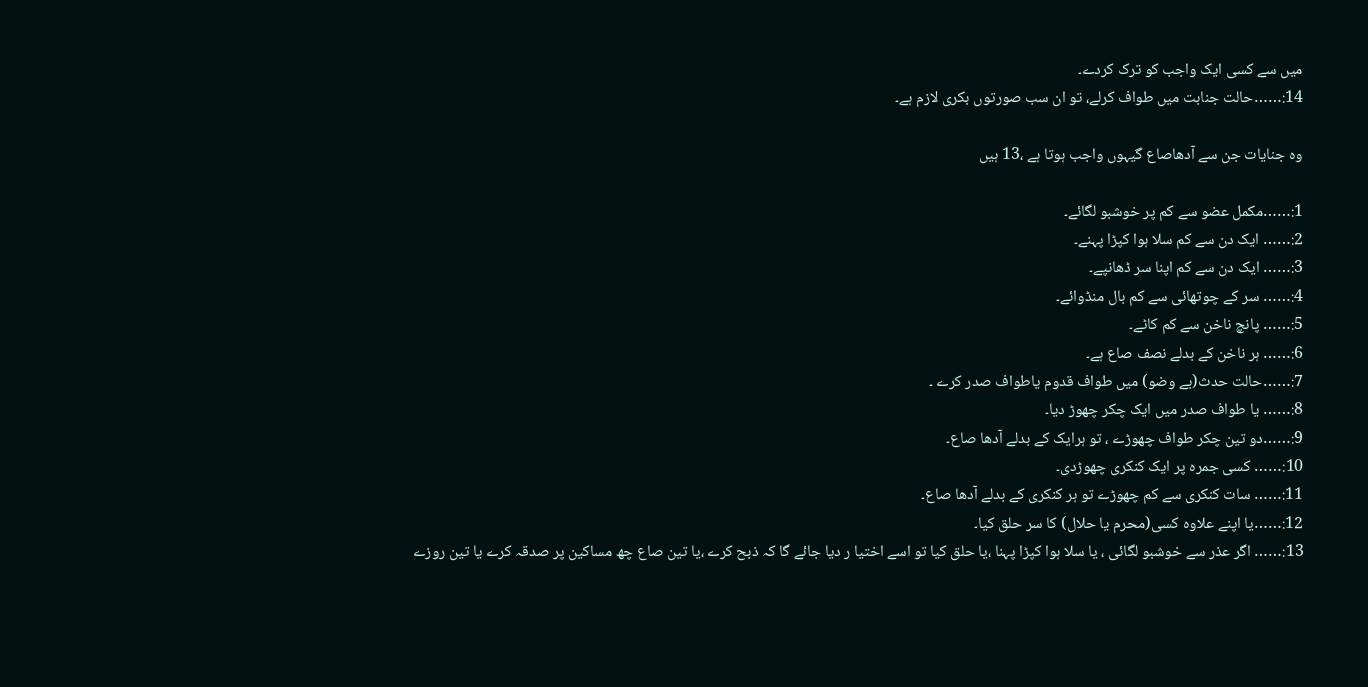میں سے کسی ایک واجب کو ترک کردے۔
14:……حالت جنابت میں طواف کرلے، تو ان سب صورتوں بکری لازم ہے۔

وہ جنایات جن سے آدھاصاع گیہوں واجب ہوتا ہے ،13 ہیں

1:……مکمل عضو سے کم پر خوشبو لگائے۔
2:…… ایک دن سے کم سلا ہوا کپڑا پہنے۔
3:…… ایک دن سے کم اپنا سر ڈھانپے۔
4:…… سر کے چوتھائی سے کم بال منڈوائے۔
5:…… پانچ ناخن سے کم کاٹے۔
6:…… ہر ناخن کے بدلے نصف صاع ہے۔
7:……حالت حدث(بے وضو) میں طواف قدوم یاطواف صدر کرے ۔
8:…… یا طواف صدر میں ایک چکر چھوڑ دیا۔
9:……دو تین چکر طواف چھوڑے ، تو ہرایک کے بدلے آدھا صاع۔
10:…… کسی جمرہ پر ایک کنکری چھوڑدی۔
11:…… سات کنکری سے کم چھوڑے تو ہر کنکری کے بدلے آدھا صاع۔
12:……یا اپنے علاوہ کسی(محرم یا حلال) کا سر حلق کیا۔
13:…… اگر عذر سے خوشبو لگائی ، یا سلا ہوا کپڑا پہنا ،یا حلق کیا تو اسے اختیا ر دیا جائے گا کہ ذبح کرے ،یا تین صاع چھ مساکین پر صدقہ کرے یا تین روزے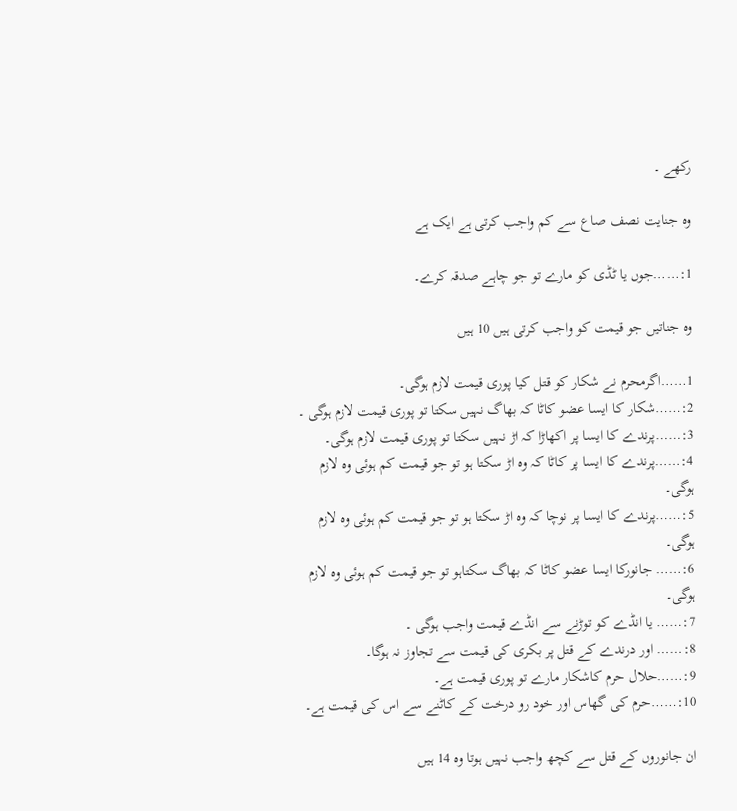رکھے ۔

وہ جنایت نصف صاع سے کم واجب کرتی ہے ایک ہے

1:……جوں یا ٹڈی کو مارے تو جو چاہے صدقہ کرے۔

وہ جناتیں جو قیمت کو واجب کرتی ہیں 10 ہیں

1……اگرمحرم نے شکار کو قتل کیا پوری قیمت لازم ہوگی۔
2:……شکار کا ایسا عضو کاٹا کہ بھاگ نہیں سکتا تو پوری قیمت لازم ہوگی ۔
3:……پرندے کا ایسا پر اکھاڑا کہ اڑ نہیں سکتا تو پوری قیمت لازم ہوگی۔
4:……پرندے کا ایسا پر کاٹا کہ وہ اڑ سکتا ہو تو جو قیمت کم ہوئی وہ لازم ہوگی۔
5:……پرندے کا ایسا پر نوچا کہ وہ اڑ سکتا ہو تو جو قیمت کم ہوئی وہ لازم ہوگی۔
6:…… جانورکا ایسا عضو کاٹا کہ بھاگ سکتاہو تو جو قیمت کم ہوئی وہ لازم ہوگی۔
7:…… یا انڈے کو توڑنے سے انڈے قیمت واجب ہوگی ۔
8:…… اور درندے کے قتل پر بکری کی قیمت سے تجاوز نہ ہوگا۔
9:……حلال حرم کاشکار مارے تو پوری قیمت ہے۔
10:……حرم کی گھاس اور خود رو درخت کے کاٹنے سے اس کی قیمت ہے۔

ان جانوروں کے قتل سے کچھ واجب نہیں ہوتا وہ 14 ہیں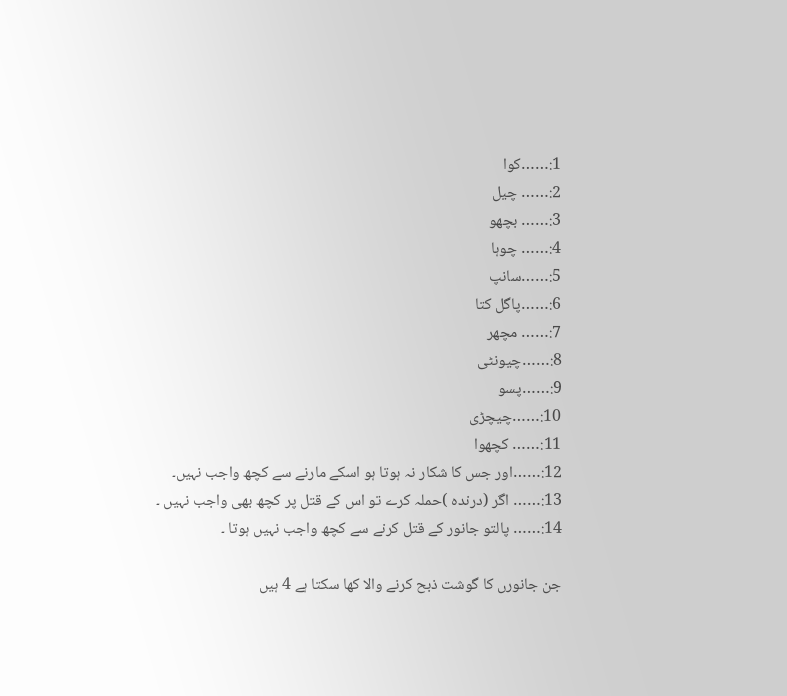1:……کوا
2:…… چیل
3:…… بچھو
4:…… چوہا
5:……سانپ
6:……پاگل کتا
7:…… مچھر
8:……چیونٹی
9:……پسو
10:……چیچڑی
11:…… کچھوا
12:……اور جس کا شکار نہ ہوتا ہو اسکے مارنے سے کچھ واجب نہیں۔
13:…… اگر (درندہ )حملہ کرے تو اس کے قتل پر کچھ بھی واجب نہیں ۔
14:…… پالتو جانور کے قتل کرنے سے کچھ واجب نہیں ہوتا ۔

جن جانورں کا گوشت ذبح کرنے والا کھا سکتا ہے 4 ہیں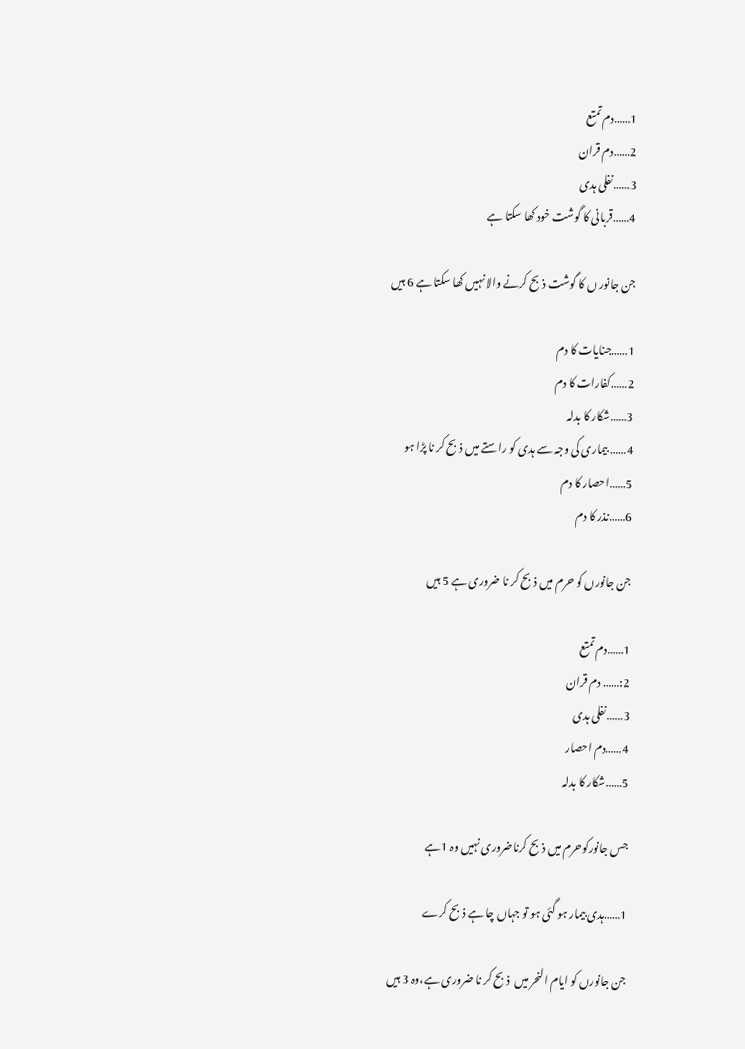1……دم تمتع
2……دم قران
3……نفلی ہدی
4……قربانی کا گوشت خود کھا سکتا ہے

جن جانور ں کا گوشت ذبح کرنے والا نہیں کھا سکتا ہے 6 ہیں

1……جنایات کا دم
2……کفارات کا دم
3……شکار کا بدلہ
4…… بیماری کی وجہ سے ہدی کو راستے میں ذبح کر نا پڑا ہو
5……احصار کا دم
6……نذر کا دم

جن جانورں کو حرم میں ذبح کر نا ضروری ہے 5 ہیں

1……دم تمتع
2:…… دم قران
3……نفلی ہدی
4……دم احصار
5……شکار کا بدلہ

جس جانورکوحرم میں ذبح کرناضروری نہیں وہ 1ہے

1……ہدی بیمار ہو گئی ہو تو جہاں چا ہے ذبح کرے

جن جانورں کو ایام النحر میں  ذبح کر نا ضروری ہے،وہ 3 ہیں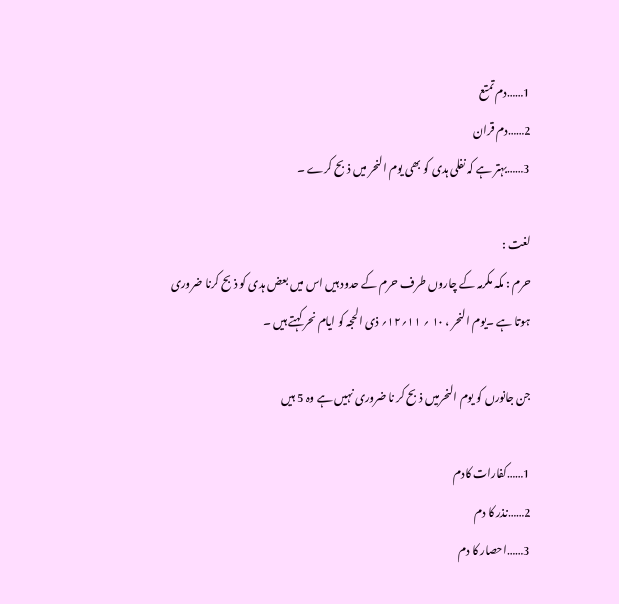1……دم تمتع
2……دم قران
3……بہتر ہے کہ نفلی ہدی کو بھی یوم النحر میں ذبح کرے ۔

لغت :
حرم : مکہ مکرمہ کے چاروں طرف حرم کے حدود ہیں اس میں بعض ہدی کو ذبح کرنا ضروری ہوتا ہے ۔یوم النحر ، ۱۰ ؍ ۱۱؍۱۲؍ ذی الحجہ کو ایام نحر کہتے ہیں ۔

جن جانورں کو یوم النحرمیں ذبح کر نا ضروری نہیں ہے وہ 5 ہیں

1……کفارات کادم
2……نذر کا دم
3……احصار کا دم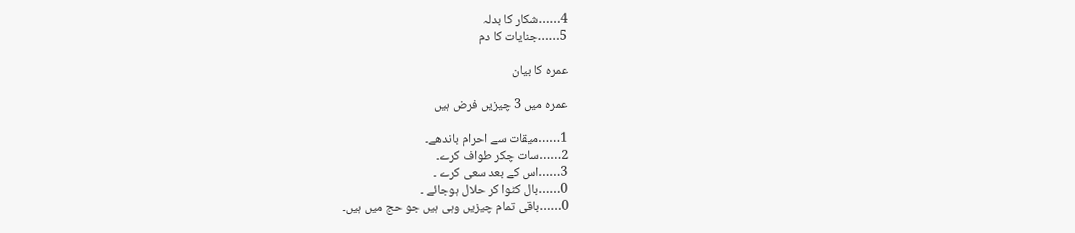4……شکار کا بدلہ
5……جنایات کا دم

عمرہ کا بیان

عمرہ میں 3 چیزیں فرض ہیں

1……میقات سے احرام باندھے۔
2……سات چکر طواف کرے۔
3……اس کے بعد سعی کرے ۔
0……بال کٹوا کر حلال ہوجائے ۔
0……باقی تمام چیزیں وہی ہیں جو حج میں ہیں۔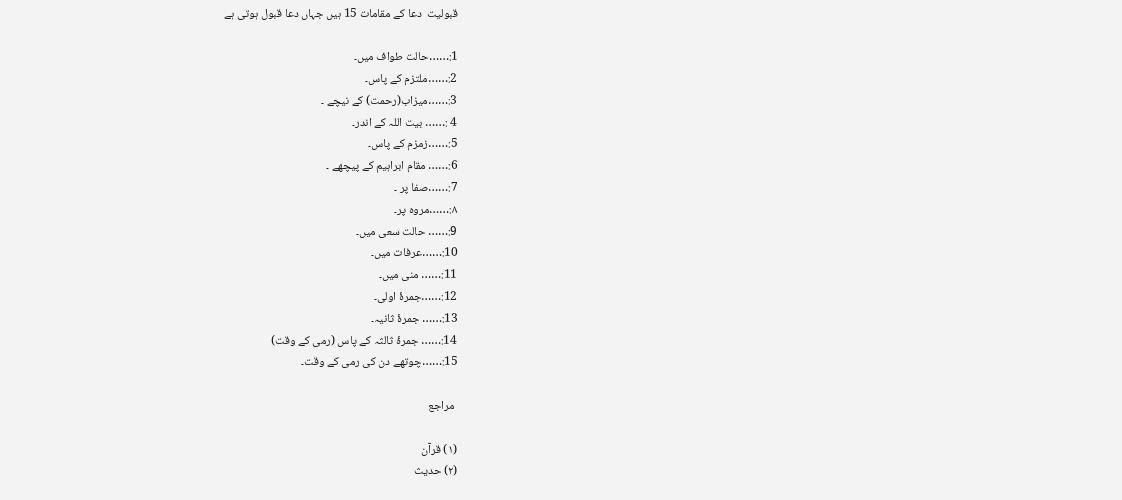قبولیت  دعا کے مقامات 15 ہیں جہاں دعا قبول ہوتی ہے

1:……حالت طواف میں۔
2:……ملتزم کے پاس۔
3:……میزاب(رحمت) کے نیچے ۔
4 :…… بیت اللہ کے اندر۔
5:……زمزم کے پاس۔
6:…… مقام ابراہیم کے پیچھے ۔
7:……صفا پر ۔
۸:……مروہ پر۔
9:…… حالت سعی میں۔
10:……عرفات میں۔
11:…… منی میں۔
12:……جمرۂ اولی۔
13:…… جمرۂ ثانیہ۔
14:…… جمرۂ ثالثہ کے پاس (رمی کے وقت)
15:……چوتھے دن کی رمی کے وقت۔

 مراجع

(١) قرآن
(٢) حدیث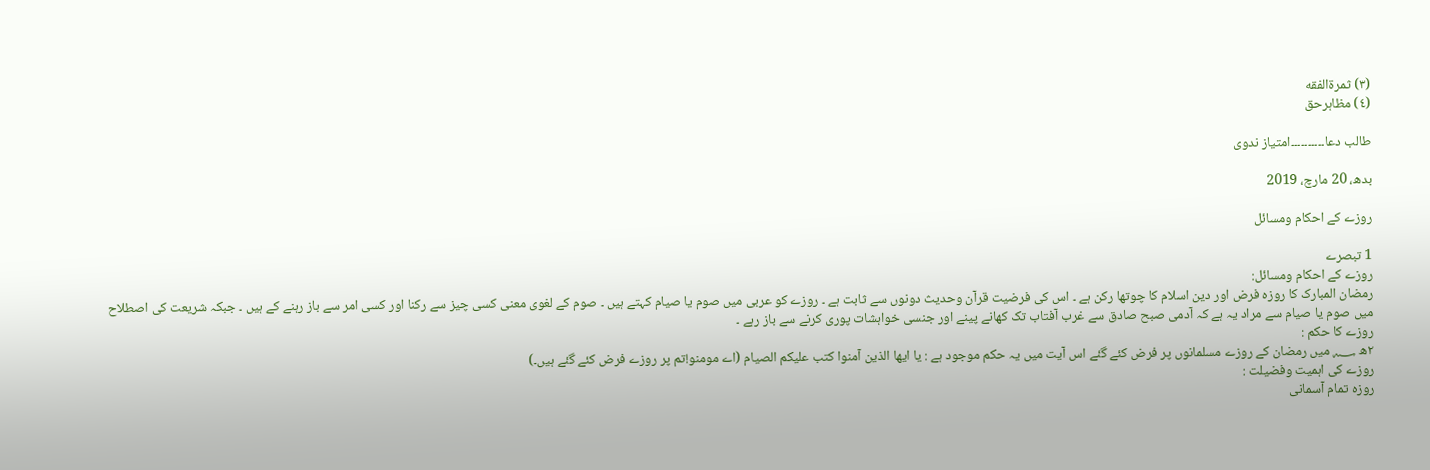(٣) ثمرةالفقه
(٤) مظاہرحق

طالب دعا۔۔۔۔۔۔۔۔۔۔امتیاز ندوی

بدھ، 20 مارچ، 2019

روزے کے احکام ومسائل

1 تبصرے
روزے کے احکام ومسائل:
رمضان المبارک کا روزہ فرض اور دین اسلام کا چوتھا رکن ہے ۔ اس کی فرضیت قرآن وحدیث دونوں سے ثابت ہے ۔ روزے کو عربی میں صوم یا صیام کہتے ہیں ۔ صوم کے لغوی معنی کسی چیز سے رکنا اور کسی امر سے باز رہنے کے ہیں ۔ جبکہ شریعت کی اصطلاح میں صوم یا صیام سے مراد یہ ہے کہ آدمی صبح صادق سے غرب آفتاب تک کھانے پینے اور جنسی خواہشات پوری کرنے سے باز رہے ۔
روزے کا حکم :
۲ھ ؁ میں رمضان کے روزے مسلمانوں پر فرض کئے گئے اس آیت میں یہ حکم موجود ہے : یا ایھا الذین آمنوا کتب علیکم الصیام (اے مومنو!تم پر روزے فرض کئے گئے ہیں۔)
روزے کی اہمیت وفضیلت :
روزہ تمام آسمانی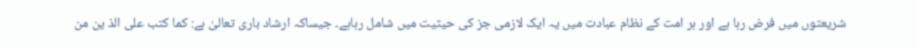شریعتوں میں فرض رہا ہے اور ہر امت کے نظام عبادت میں یہ ایک لازمی جز کی حیثیت میں شامل رہاہے۔ جیساکہ ارشاد باری تعالیٰ ہے: کما کتب علی الذ ین من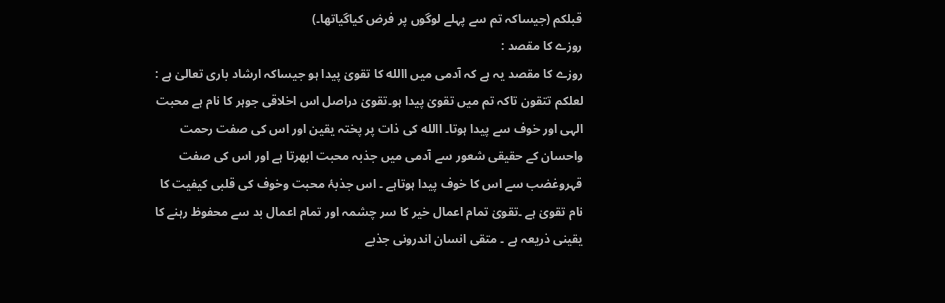قبلکم (جیساکہ تم سے پہلے لوگوں پر فرض کیاگیاتھا۔)
روزے کا مقصد :
روزے کا مقصد یہ ہے کہ آدمی میں االله کا تقویٰ پیدا ہو جیساکہ ارشاد باری تعالیٰ ہے : لعلکم تتقون تاکہ تم میں تقویٰ پیدا ہو۔تقویٰ دراصل اس اخلاقی جوہر کا نام ہے محبت الہی اور خوف سے پیدا ہوتا۔ االله کی ذات پر پختہ یقین اور اس کی صفت رحمت واحسان کے حقیقی شعور سے آدمی میں جذبہ محبت ابھرتا ہے اور اس کی صفت قہروغضب سے اس کا خوف پیدا ہوتاہے ۔ اس جذبۂ محبت وخوف کی قلبی کیفیت کا نام تقویٰ ہے ۔تقویٰ تمام اعمال خیر کا سر چشمہ اور تمام اعمال بد سے محفوظ رہنے کا یقینی ذریعہ ہے ۔ متقی انسان اندرونی جذبے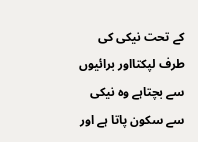کے تحت نیکی کی طرف لپکتااور برائیوں سے بچتاہے وہ نیکی سے سکون پاتا ہے اور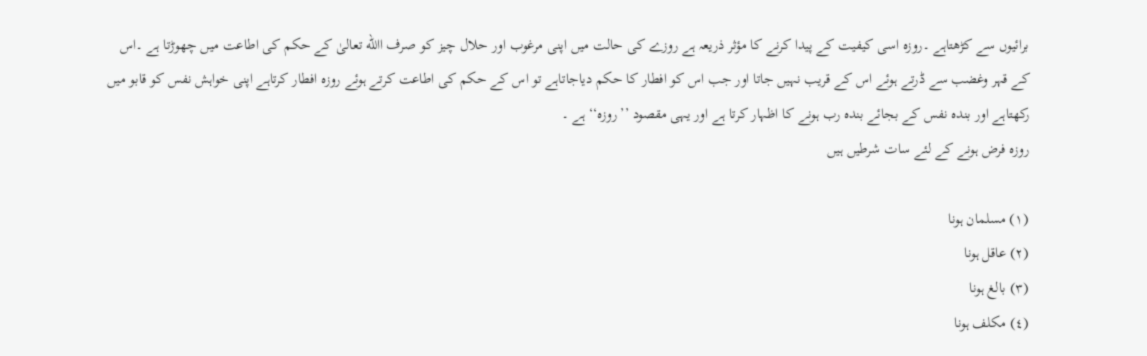برائیوں سے کڑھتاہے ۔روزہ اسی کیفیت کے پیدا کرنے کا مؤثر ذریعہ ہے روزے کی حالت میں اپنی مرغوب اور حلال چیز کو صرف االله تعالیٰ کے حکم کی اطاعت میں چھوڑتا ہے ۔اس کے قہر وغضب سے ڈرتے ہوئے اس کے قریب نہیں جاتا اور جب اس کو افطار کا حکم دیاجاتاہے تو اس کے حکم کی اطاعت کرتے ہوئے روزہ افطار کرتاہے اپنی خواہش نفس کو قابو میں رکھتاہے اور بندہ نفس کے بجائے بندہ رب ہونے کا اظہار کرتا ہے اور یہی مقصود ’’روزہ‘‘ ہے ۔
روزہ فرض ہونے کے لئے سات شرطیں ہیں

(١) مسلمان ہونا
(٢) عاقل ہونا
(٣) بالغ ہونا
(٤) مکلف ہونا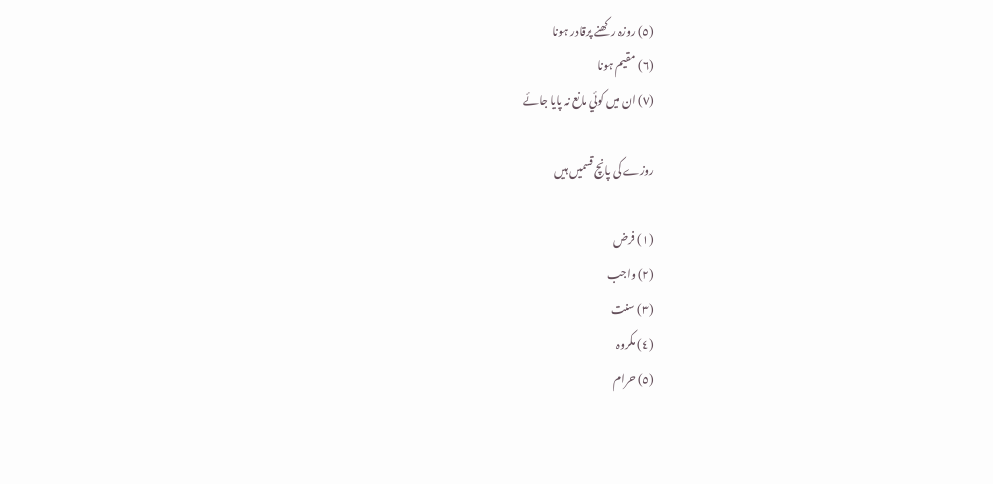(٥) روزہ رکھنے پرقادر ہونا
(٦) مقیم ہونا
(٧) ان میں کوئي مانع نہ پایا جائے

روزے کی پانچ قسمیں ہیں

(١) فرض
(٢) واجب
(٣) سنت
(٤) مکروہ
(٥) حرام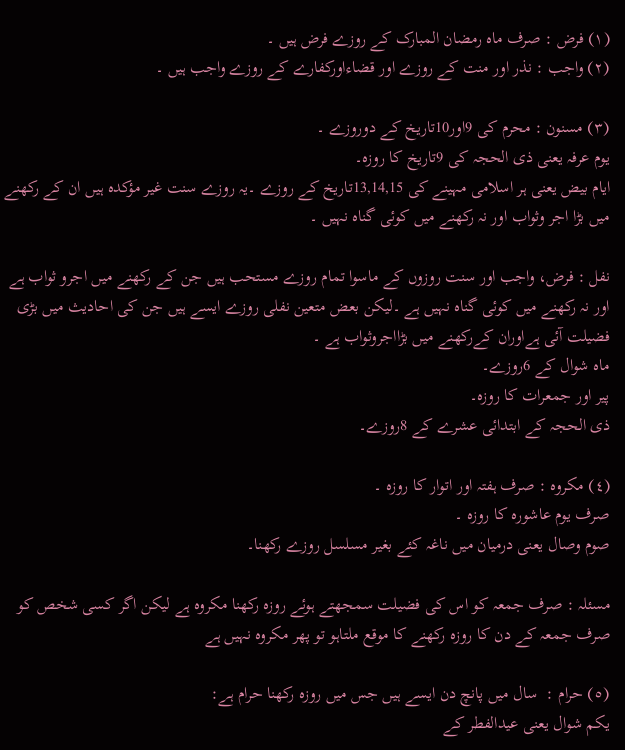(١) فرض : صرف ماہ رمضان المبارک کے روزے فرض ہیں ۔
(٢) واجب : نذر اور منت کے روزے اور قضاءاورکفارے کے روزے واجب ہیں ۔

(٣) مسنون : محرم کی 9اور10تاریخ کے دوروزے ۔
یوم عرفہ یعنی ذی الحجہ کی 9تاریخ کا روزہ۔
ایام بیض یعنی ہر اسلامی مہینے کی 13,14,15تاریخ کے روزے ۔یہ روزے سنت غیر مؤکدہ ہیں ان کے رکھنے میں بڑا اجر وثواب اور نہ رکھنے میں کوئی گناہ نہیں ۔

نفل : فرض، واجب اور سنت روزوں کے ماسوا تمام روزے مستحب ہیں جن کے رکھنے میں اجرو ثواب ہے اور نہ رکھنے میں کوئی گناہ نہیں ہے ۔لیکن بعض متعین نفلی روزے ایسے ہیں جن کی احادیث میں بڑی فضیلت آئی ہےاوران کےرکھنے میں بڑااجروثواب ہے ۔
ماہ شوال کے 6روزے۔
پیر اور جمعرات کا روزہ۔
ذی الحجہ کے ابتدائی عشرے کے 8روزے۔

(٤) مکروہ : صرف ہفتہ اور اتوار کا روزہ ۔
صرف یوم عاشورہ کا روزہ ۔
صوم وصال یعنی درمیان میں ناغہ کئے بغیر مسلسل روزے رکھنا۔

مسئلہ : صرف جمعہ کو اس کی فضیلت سمجھتے ہوئے روزہ رکھنا مکروہ ہے لیکن اگر کسی شخص کو صرف جمعہ کے دن کا روزہ رکھنے کا موقع ملتاہو تو پھر مکروہ نہیں ہے

(٥) حرام :  سال میں پانچ دن ایسے ہیں جس میں روزہ رکھنا حرام ہے:
یکم شوال یعنی عیدالفطر کے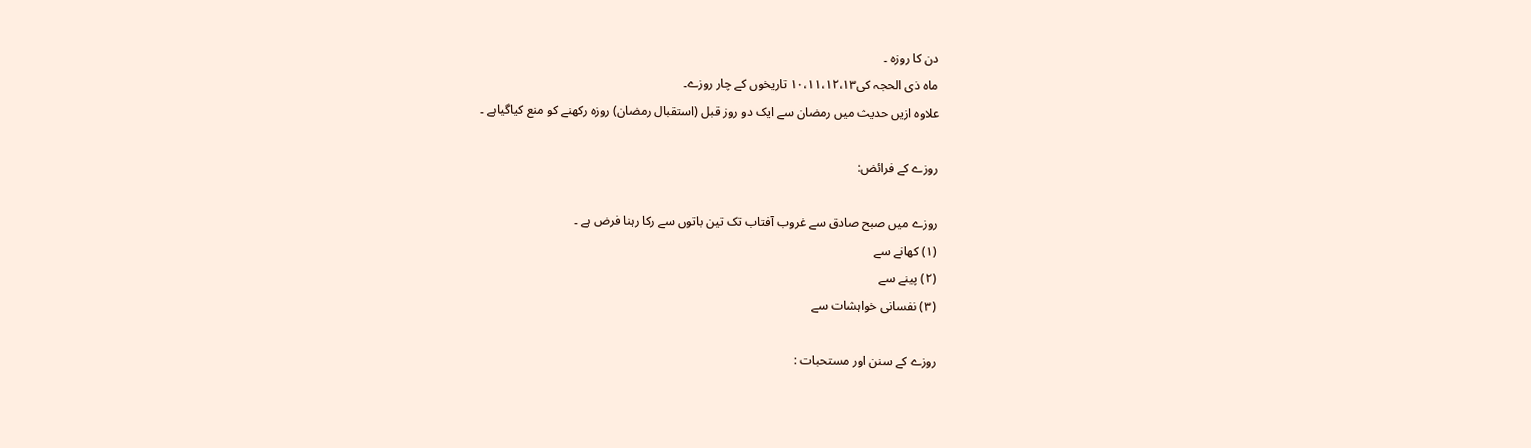دن کا روزہ ۔
ماہ ذی الحجہ کی۱۰،۱۱،۱۲،۱۳ تاریخوں کے چار روزے۔
علاوہ ازیں حدیث میں رمضان سے ایک دو روز قبل (استقبال رمضان) روزہ رکھنے کو منع کیاگیاہے ۔

روزے کے فرائض:

روزے میں صبح صادق سے غروب آفتاب تک تین باتوں سے رکا رہنا فرض ہے ۔
(١) کھانے سے
(٢) پینے سے
(٣) نفسانی خواہشات سے

روزے کے سنن اور مستحبات :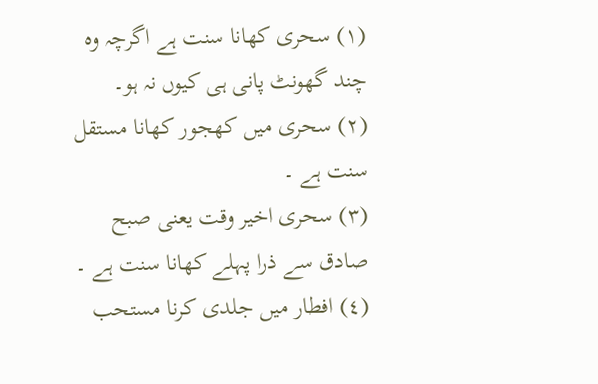(١) سحری کھانا سنت ہے اگرچہ وہ چند گھونٹ پانی ہی کیوں نہ ہو۔
(٢) سحری میں کھجور کھانا مستقل سنت ہے ۔
(٣) سحری اخیر وقت یعنی صبح صادق سے ذرا پہلے کھانا سنت ہے ۔
(٤) افطار میں جلدی کرنا مستحب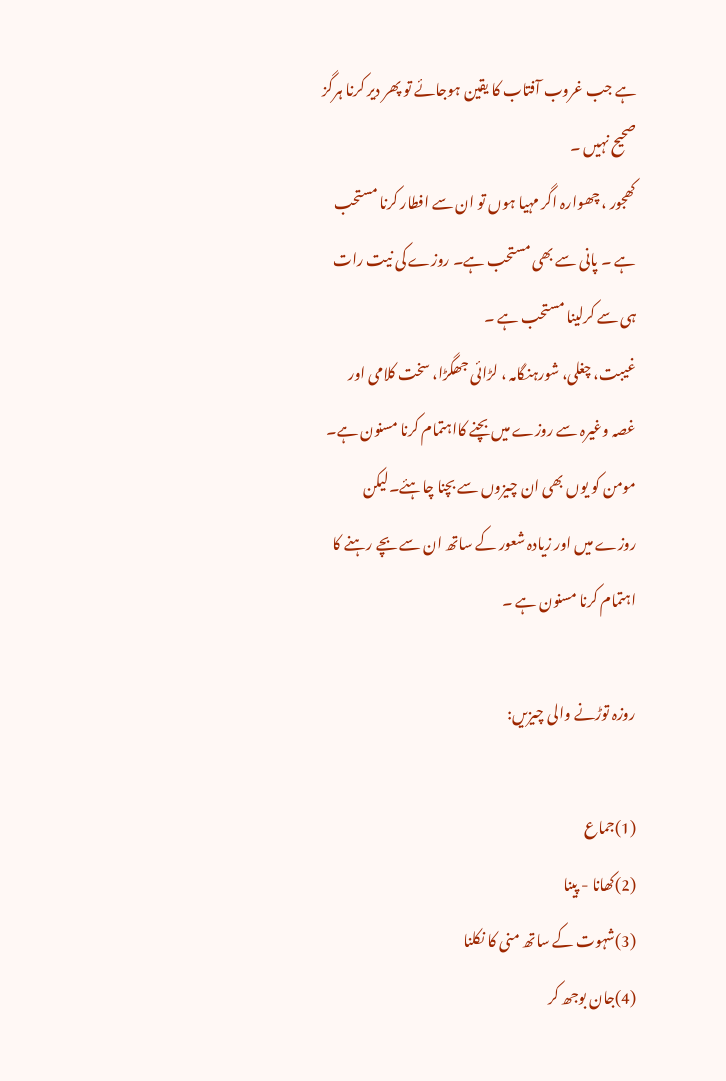ہے جب غروب آفتاب کا یقین ہوجائے تو پھر دیر کرنا ہرگز صحیح نہیں ۔
کھجور ، چھوارہ اگر مہیا ہوں تو ان سے افطار کرنا مستحب ہے ۔ پانی سے بھی مستحب ہے۔ روزے کی نیت رات ہی سے کرلینا مستحب ہے ۔
غیبت، چغلی، شورہنگامہ ، لڑائی جھگڑا، سخت کلامی اور غصہ وغیرہ سے روزے میں بچنے کااہتمام کرنا مسنون ہے۔ مومن کو یوں بھی ان چیزوں سے بچنا چاہئے۔لیکن روزے میں اور زیادہ شعور کے ساتھ ان سے بچے رہنے کا اہتمام کرنا مسنون ہے ۔

روزہ توڑنے والی چیزیں:

(1)جماع
(2)کھانا - پینا
(3)شہوت کے ساتھ منی کا نکلنا
(4)جان بوجھ کر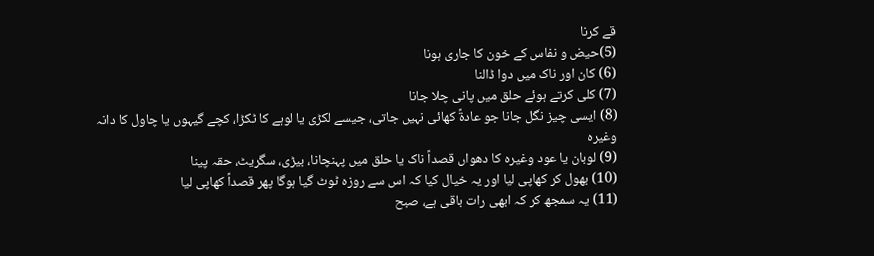قے کرنا
(5)حیض و نفاس کے خون کا جاری ہونا
(6) کان اور ناک میں دوا ڈالنا
(7) کلی کرتے ہوئے حلق میں پانی چلا جانا
(8) ایسی چیز نگل جانا جو عادةً کھائی نہیں جاتی، جیسے لکڑی یا لوہے کا ٹکڑا، کچے گیہوں یا چاول کا دانہ وغیرہ
(9) لوبان یا عود وغیرہ کا دھواں قصداً ناک یا حلق میں پہنچانا، بیڑی، سگریٹ، حقہ پینا
(10) بھول کر کھاپی لیا اور یہ خیال کیا کہ اس سے روزہ ٹوٹ گیا ہوگا پھر قصداً کھاپی لیا
(11) یہ سمجھ کر کہ ابھی رات باقی ہے، صبح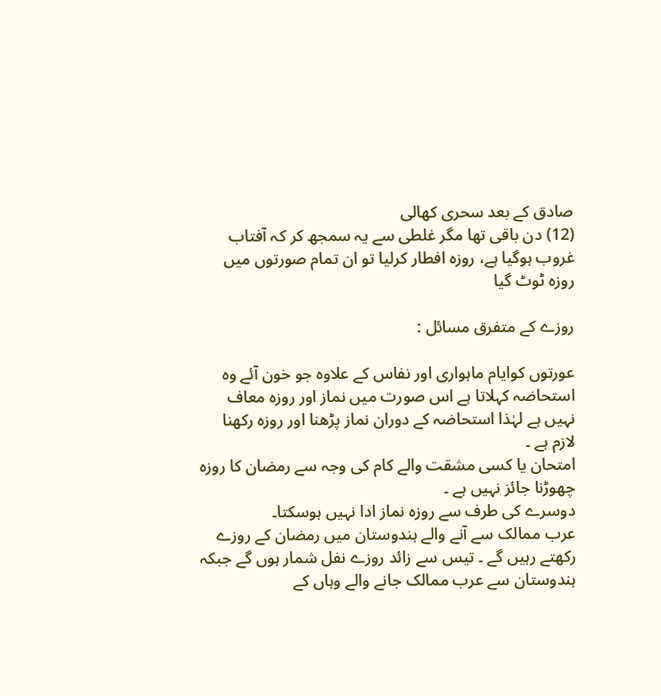صادق کے بعد سحری کھالی
(12) دن باقی تھا مگر غلطی سے یہ سمجھ کر کہ آفتاب غروب ہوگیا ہے، روزہ افطار کرلیا تو ان تمام صورتوں میں روزہ ٹوٹ گیا

روزے کے متفرق مسائل :

عورتوں کوایام ماہواری اور نفاس کے علاوہ جو خون آئے وہ استحاضہ کہلاتا ہے اس صورت میں نماز اور روزہ معاف نہیں ہے لہٰذا استحاضہ کے دوران نماز پڑھنا اور روزہ رکھنا لازم ہے ۔
امتحان یا کسی مشقت والے کام کی وجہ سے رمضان کا روزہ چھوڑنا جائز نہیں ہے ۔
دوسرے کی طرف سے روزہ نماز ادا نہیں ہوسکتا۔
عرب ممالک سے آنے والے ہندوستان میں رمضان کے روزے رکھتے رہیں گے ۔ تیس سے زائد روزے نفل شمار ہوں گے جبکہ ہندوستان سے عرب ممالک جانے والے وہاں کے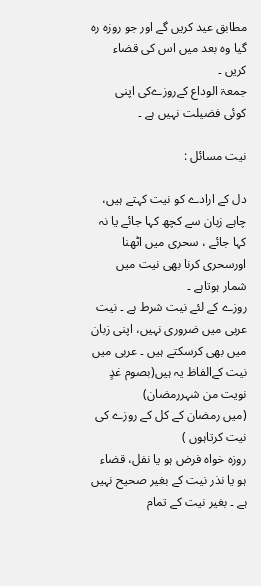مطابق عید کریں گے اور جو روزہ رہ گیا وہ بعد میں اس کی قضاء کریں ۔
جمعۃ الوداع کےروزےکی اپنی کوئی فضیلت نہیں ہے ۔

نیت مسائل :

دل کے ارادے کو نیت کہتے ہیں، چاہے زبان سے کچھ کہا جائے یا نہ کہا جائے ، سحری میں اٹھنا اورسحری کرنا بھی نیت میں شمار ہوتاہے ۔
روزے کے لئے نیت شرط ہے ۔ نیت عربی میں ضروری نہیں، اپنی زبان میں بھی کرسکتے ہیں ۔ عربی میں نیت کےالفاظ یہ ہیں(بصوم غدٍ نویت من شہررمضان)
(میں رمضان کے کل کے روزے کی نیت کرتاہوں )
روزہ خواہ فرض ہو یا نفل، قضاء ہو یا نذر نیت کے بغیر صحیح نہیں ہے ۔ بغیر نیت کے تمام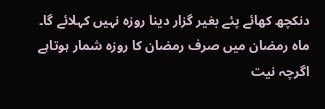دنکچھ کھائے پئے بغیر گزار دینا روزہ نہیں کہلائے گا۔
ماہ رمضان میں صرف رمضان کا روزہ شمار ہوتاہے اگرچہ نیت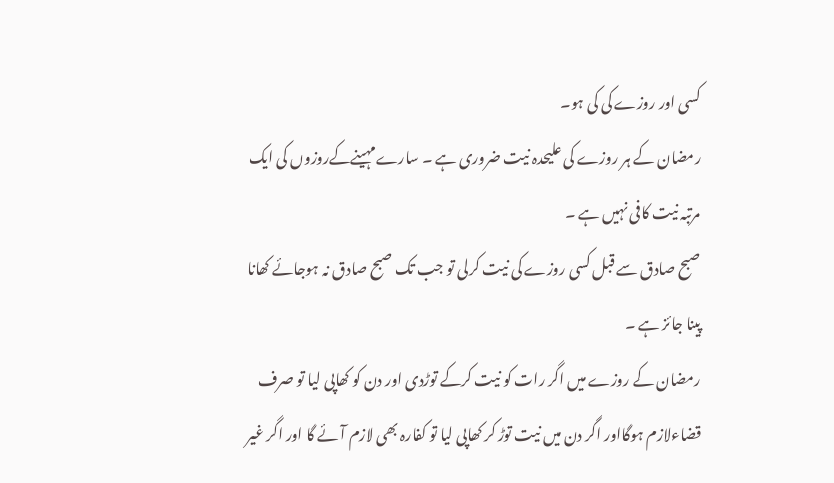کسی اور روزے کی کی ہو۔
رمضان کے ہر روزے کی علیحدہ نیت ضروری ہے ۔ سارےمہینےکےروزوں کی ایک مرتبہ نیت کافی نہیں ہے ۔
صبح صادق سے قبل کسی روزے کی نیت کرلی تو جب تک صبح صادق نہ ہوجائے کھانا پینا جائز ہے ۔
رمضان کے روزے میں اگر رات کو نیت کرکے توڑدی اور دن کو کھاپی لیا تو صرف قضاءلازم ہوگااور اگر دن میں نیت توڑ کر کھاپی لیا تو کفارہ بھی لازم آئے گا اور اگر غیر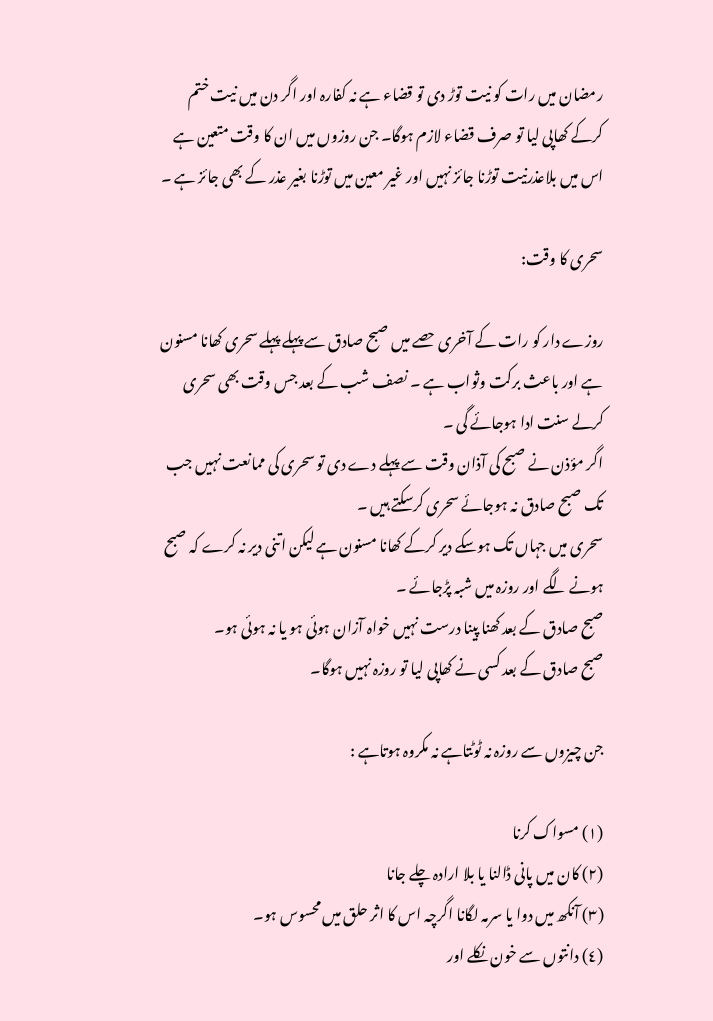رمضان میں رات کو نیت توڑ دی تو قضاء ہے نہ کفارہ اور اگر دن میں نیت ختم کرکے کھاپی لیا تو صرف قضاء لازم ہوگا۔ جن روزوں میں ان کا وقت متعین ہے اس میں بلاعذرنیت توڑنا جائز نہیں اور غیر معین میں توڑنا بغیر عذر کے بھی جائز ہے ۔

سحری کا وقت:

روزے دار کو رات کے آخری حصے میں صبح صادق سے پہلے پہلے سحری کھانا مسنون ہے اور باعث برکت وثواب ہے ۔ نصف شب کے بعد جس وقت بھی سحری کرلے سنت ادا ہوجائے گی ۔
اگر مؤذن نے صبح کی آذان وقت سے پہلے دے دی تو سحری کی ممانعت نہیں جب تک صبح صادق نہ ہوجائے سحری کرسکتے ہیں ۔
سحری میں جہاں تک ہوسکے دیر کرکے کھانا مسنون ہے لیکن اتنی دیر نہ کرے کہ صبح ہونے لگے اور روزہ میں شبہ پڑجائے ۔
صبح صادق کے بعد کھنا پینا درست نہیں خواہ آزان ہوئی ہو یا نہ ہوئی ہو۔
صبح صادق کے بعد کسی نے کھاپی لیا تو روزہ نہیں ہوگا۔

جن چیزوں سے روزہ نہ ٹوٹتاہے نہ مکروہ ہوتاہے :

(١) مسواک کرنا
(٢) کان میں پانی ڈالنا یا بلا ارادہ چلے جانا
(٣) آنکھ میں دوا یا سرمہ لگانا اگرچہ اس کا اثر حلق میں محسوس ہو۔
(٤) دانتوں سے خون نکلے اور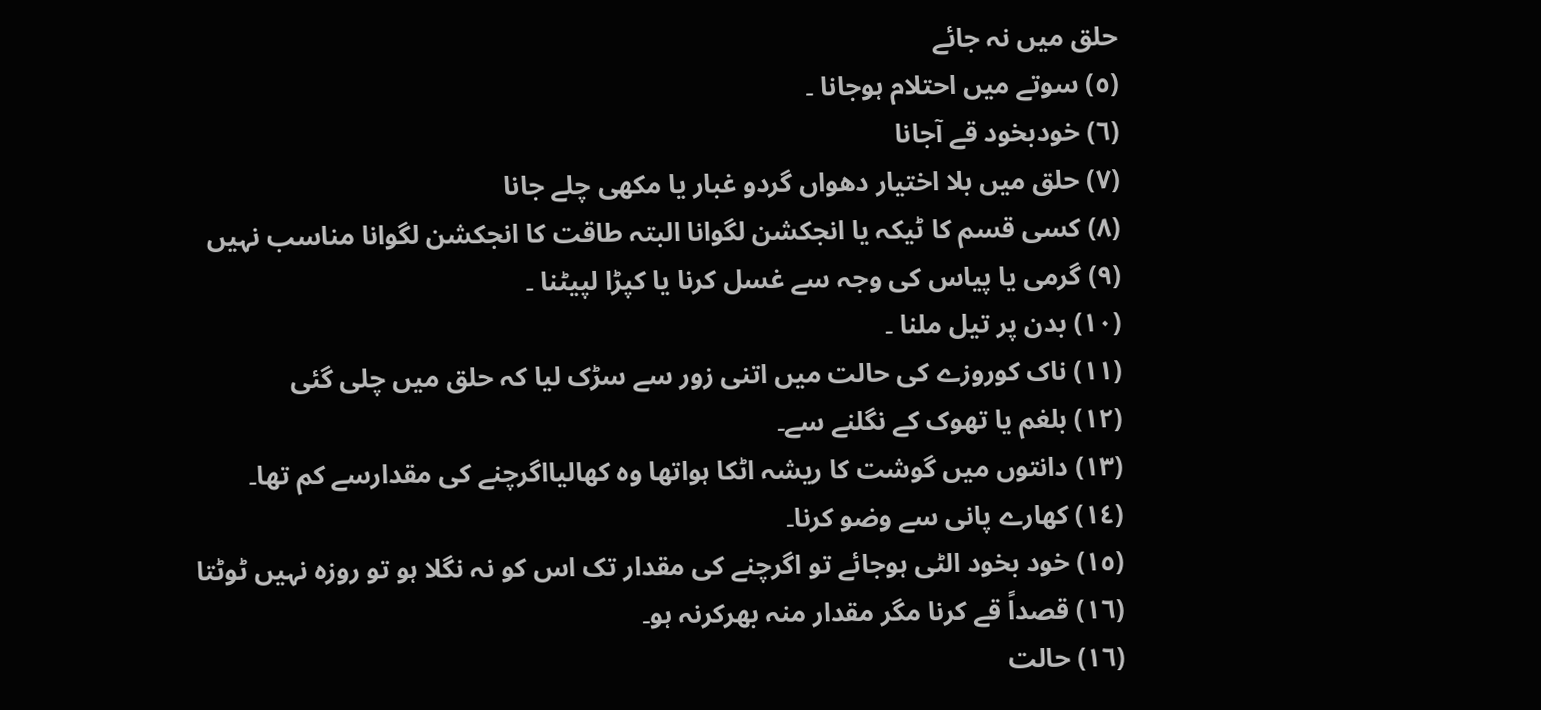حلق میں نہ جائے
(٥) سوتے میں احتلام ہوجانا ۔
(٦) خودبخود قے آجانا
(٧) حلق میں بلا اختیار دھواں گردو غبار یا مکھی چلے جانا
(٨) کسی قسم کا ٹیکہ یا انجکشن لگوانا البتہ طاقت کا انجکشن لگوانا مناسب نہیں
(٩) گرمی یا پیاس کی وجہ سے غسل کرنا یا کپڑا لپیٹنا ۔
(١٠) بدن پر تیل ملنا ۔
(١١) ناک کوروزے کی حالت میں اتنی زور سے سڑک لیا کہ حلق میں چلی گئی
(١٢) بلغم یا تھوک کے نگلنے سے۔
(١٣) دانتوں میں گوشت کا ریشہ اٹکا ہواتھا وہ کھالیااگرچنے کی مقدارسے کم تھا۔
(١٤) کھارے پانی سے وضو کرنا۔
(١٥) خود بخود الٹی ہوجائے تو اگرچنے کی مقدار تک اس کو نہ نگلا ہو تو روزہ نہیں ٹوٹتا
(١٦) قصداً قے کرنا مگر مقدار منہ بھرکرنہ ہو۔
(١٦) حالت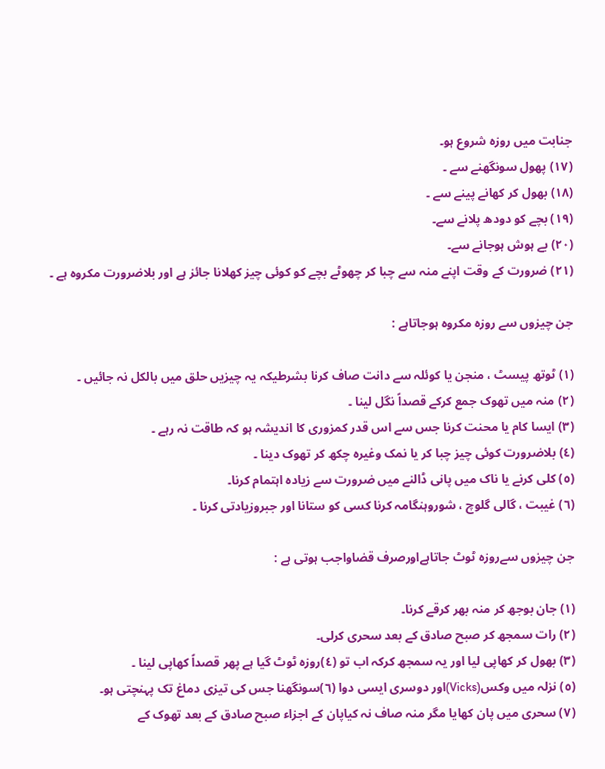جنابت میں روزہ شروع ہو۔
(١٧) پھول سونگھنے سے ۔
(١٨) بھول کر کھانے پینے سے ۔
(١٩) بچے کو دودھ پلانے سے۔
(٢٠) بے ہوش ہوجانے سے۔
(٢١) ضرورت کے وقت اپنے منہ سے چبا کر چھوٹے بچے کو کوئی چیز کھلانا جائز ہے اور بلاضرورت مکروہ ہے ۔

جن چیزوں سے روزہ مکروہ ہوجاتاہے :

(١) ٹوتھ پیسٹ ، منجن یا کوئلہ سے دانت صاف کرنا بشرطیکہ یہ چیزیں حلق میں بالکل نہ جائیں ۔
(٢) منہ میں تھوک جمع کرکے قصداً نگل لینا ۔
(٣) ایسا کام یا محنت کرنا جس سے اس قدر کمزوری کا اندیشہ ہو کہ طاقت نہ رہے ۔
(٤) بلاضرورت کوئی چیز چبا کر یا نمک وغیرہ چکھ کر تھوک دینا ۔
(٥) کلی کرنے یا ناک میں پانی ڈالنے میں ضرورت سے زیادہ اہتمام کرنا۔
(٦) غیبت ، گالی گلوچ ، شوروہنگامہ کرنا کسی کو ستانا اور جبروزیادتی کرنا ۔

جن چیزوں سےروزہ ٹوٹ جاتاہےاورصرف قضاواجب ہوتی ہے :

(١) جان بوجھ کر منہ بھر کرقے کرنا۔
(٢) رات سمجھ کر صبح صادق کے بعد سحری کرلی۔
(٣) بھول کر کھاپی لیا اور یہ سمجھ کرکہ اب تو (٤)روزہ ٹوٹ گیا ہے پھر قصداً کھاپی لینا ۔
(٥) نزلہ میں وکس(Vicks)اور دوسری ایسی دوا (٦)سونگھنا جس کی تیزی دماغ تک پہنچتی ہو۔
(٧) سحری میں پان کھایا مگر منہ صاف نہ کیاپان کے اجزاء صبح صادق کے بعد تھوک کے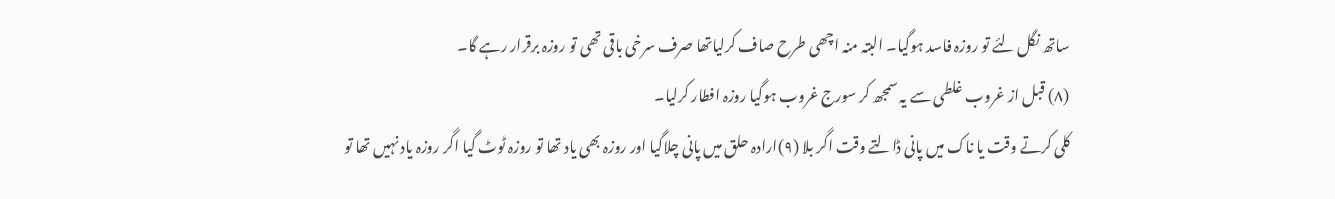ساتھ نگل لئے تو روزہ فاسد ہوگیا۔ البتہ منہ اچھی طرح صاف کرلیاتھا صرف سرخی باقی تھی تو روزہ برقرار رہے گا۔
(٨) قبل از غروب غلطی سے یہ سمجھ کر سورج غروب ہوگیا روزہ افطار کرلیا۔
کلی کرتے وقت یا ناک میں پانی ڈالتے وقت اگر بلا (٩)ارادہ حلق میں پانی چلاگیا اور روزہ بھی یاد تھا تو روزہ ٹوٹ گیا اگر روزہ یاد نہیں تھا تو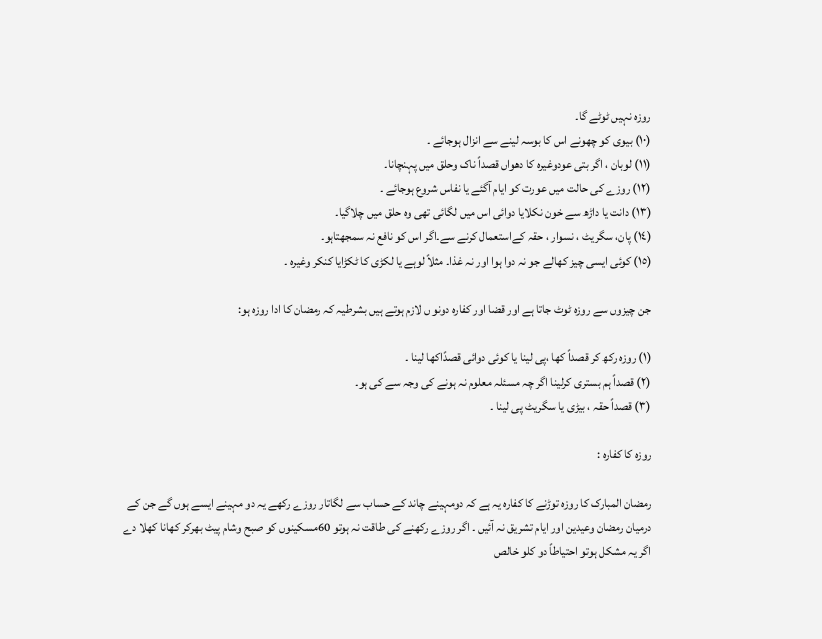روزہ نہیں ٹوٹے گا۔
(١٠) بیوی کو چھونے اس کا بوسہ لینے سے انزال ہوجائے ۔
(١١) لوبان ، اگر بتی عودوغیرہ کا دھواں قصداً ناک وحلق میں پہنچانا۔
(١٢) روزے کی حالت میں عورت کو ایام آگئے یا نفاس شروع ہوجائے ۔
(١٣) دانت یا داڑھ سے خون نکلایا دوائی اس میں لگائی تھی وہ حلق میں چلاگیا۔
(١٤) پان، سگریٹ ، نسوار ، حقہ کےاستعمال کرنے سے۔اگر اس کو نافع نہ سمجھتاہو۔
(١٥) کوئی ایسی چیز کھالے جو نہ دوا ہوا اور نہ غذا۔ مثلاً لوہے یا لکڑی کا ٹکڑایا کنکر وغیرہ ۔

جن چیزوں سے روزہ ٹوٹ جاتا ہے اور قضا اور کفارہ دونو ں لازم ہوتے ہیں بشرطیہ کہ رمضان کا ادا روزہ ہو:

(١) روزہ رکھ کر قصداً کھا ،پی لینا یا کوئی دوائی قصدًاکھا لینا ۔
(٢) قصداً ہم بستری کرلینا اگر چہ مسئلہ معلوم نہ ہونے کی وجہ سے کی ہو۔
(٣) قصداً حقہ ، بیڑی یا سگریٹ پی لینا ۔

روزہ کا کفارہ :

رمضان المبارک کا روزہ توڑنے کا کفارہ یہ ہے کہ دومہینے چاند کے حساب سے لگاتار روزے رکھے یہ دو مہینے ایسے ہوں گے جن کے درمیان رمضان وعیدین اور ایام تشریق نہ آئیں ۔ اگر روزے رکھنے کی طاقت نہ ہوتو 60مسکینوں کو صبح وشام پیٹ بھرکر کھانا کھلا دے اگر یہ مشکل ہوتو احتیاطاً دو کلو خالص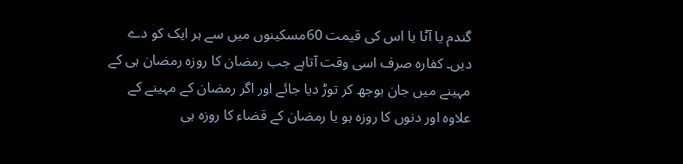گندم یا آٹا یا اس کی قیمت 60مسکینوں میں سے ہر ایک کو دے دیں۔ کفارہ صرف اسی وقت آتاہے جب رمضان کا روزہ رمضان ہی کے مہینے میں جان بوجھ کر توڑ دیا جائے اور اگر رمضان کے مہینے کے علاوہ اور دنوں کا روزہ ہو یا رمضان کے قضاء کا روزہ ہی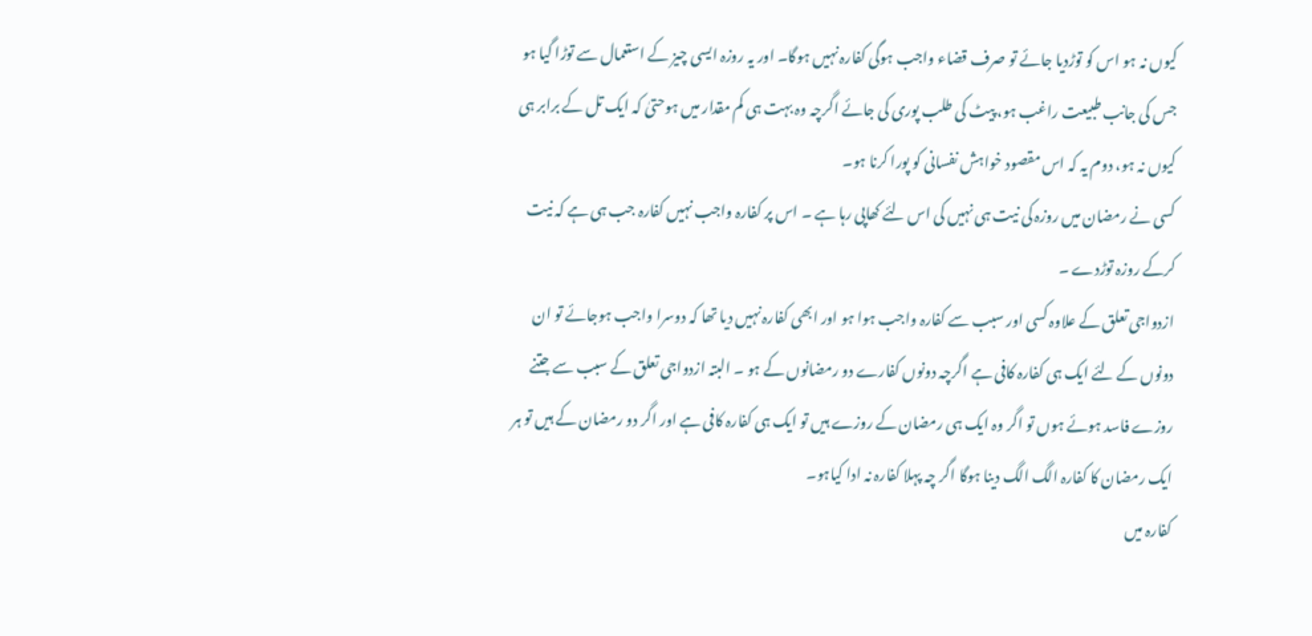کیوں نہ ہو اس کو توڑدیا جائے تو صرف قضاء واجب ہوگی کفارہ نہیں ہوگا۔ اور یہ روزہ ایسی چیز کے استعمال سے توڑا گیا ہو جس کی جانب طبیعت راغب ہو، پیٹ کی طلب پوری کی جائے اگرچہ وہ بہت ہی کم مقدار میں ہوحتیٰ کہ ایک تل کے برابر ہی کیوں نہ ہو، دوم یہ کہ اس مقصود خواہش نفسانی کو پورا کرنا ہو۔
کسی نے رمضان میں روزہ کی نیت ہی نہیں کی اس لئے کھاپی رہا ہے ۔ اس پر کفارہ واجب نہیں کفارہ جب ہی ہے کہ نیت کرکے روزہ توڑدے ۔
ازدواجی تعلق کے علاوہ کسی اور سبب سے کفارہ واجب ہوا ہو اور ابھی کفارہ نہیں دیا تھا کہ دوسرا واجب ہوجائے تو ان دونوں کے لئے ایک ہی کفارہ کافی ہے اگرچہ دونوں کفارے دو رمضانوں کے ہو ۔ البتہ ازدواجی تعلق کے سبب سے جتنے روزے فاسد ہوئے ہوں تو اگر وہ ایک ہی رمضان کے روزے ہیں تو ایک ہی کفارہ کافی ہے اور اگر دو رمضان کے ہیں تو ہر ایک رمضان کا کفارہ الگ الگ دینا ہوگا اگر چہ پہلا کفارہ نہ ادا کیاہو۔
کفارہ میں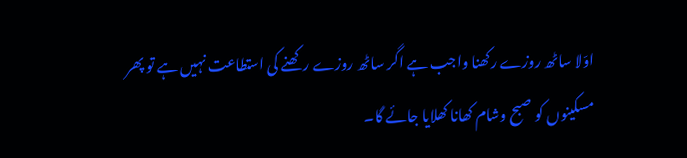اوّلا ساٹھ روزے رکھنا واجب ہے اگر ساٹھ روزے رکھنے کی استطاعت نہیں ہے تو پھر مسکینوں کو صبح وشام کھانا کھلایا جائے گا۔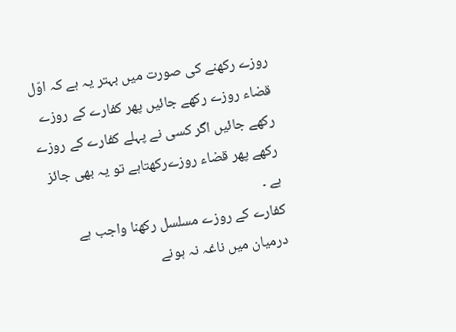روزے رکھنے کی صورت میں بہتر یہ ہے کہ اوّل قضاء روزے رکھے جائیں پھر کفارے کے روزے رکھے جائیں اگر کسی نے پہلے کفارے کے روزے رکھے پھر قضاء روزےرکھتاہے تو یہ بھی جائز ہے ۔
کفارے کے روزے مسلسل رکھنا واجب ہے درمیان میں ناغہ نہ ہونے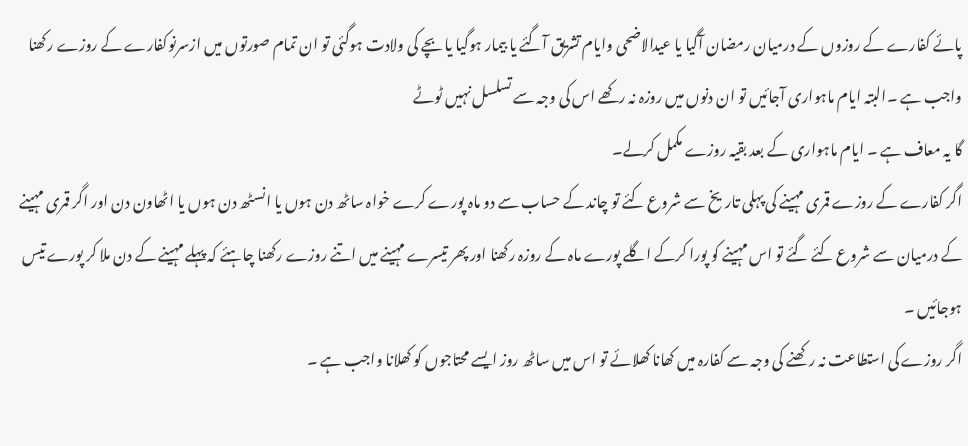پائے کفارے کے روزوں کے درمیان رمضان آگیا یا عیدالاضحی وایام تشریق آگئے یا بیمار ہوگیا یا بچے کی ولادت ہوگئی تو ان تمام صورتوں میں ازسرنوکفارے کے روزے رکھنا واجب ہے ۔البتہ ایام ماہواری آجائیں تو ان دنوں میں روزہ نہ رکھے اس کی وجہ سے تسلسل نہیں ٹوٹے
گا یہ معاف ہے ۔ ایام ماہواری کے بعد بقیہ روزے مکمل کرلے۔
اگر کفارے کے روزے قمری مہینے کی پہلی تاریخ سے شروع کئے تو چاند کے حساب سے دو ماہ پورے کرے خواہ ساٹھ دن ہوں یا انسٹھ دن ہوں یا اٹھاون دن اور اگر قمری مہینے کے درمیان سے شروع کئے گئے تو اس مہینے کو پورا کرکے اگلے پورے ماہ کے روزہ رکھنا اور پھر تیسرے مہینے میں اتنے روزے رکھنا چاہئے کہ پہلے مہینے کے دن ملا کر پورے تیس
ہوجائیں ۔
اگر روزے کی استطاعت نہ رکھنے کی وجہ سے کفارہ میں کھانا کھلائے تو اس میں ساٹھ روز ایسے محتاجوں کو کھلانا واجب ہے ۔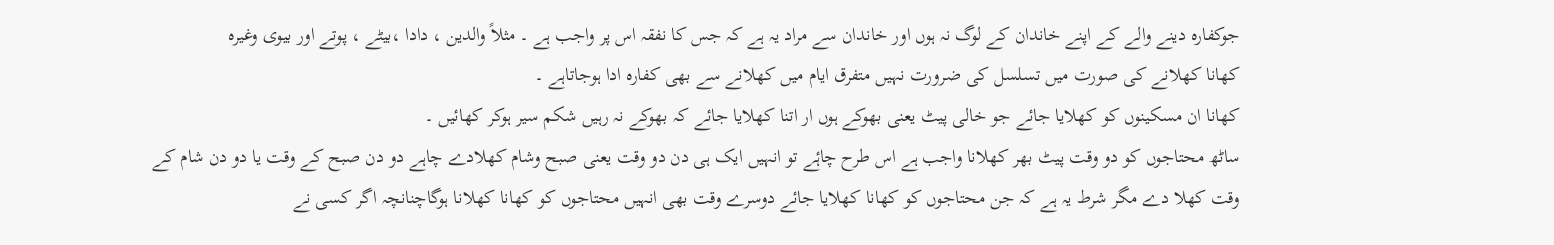جوکفارہ دینے والے کے اپنے خاندان کے لوگ نہ ہوں اور خاندان سے مراد یہ ہے کہ جس کا نفقہ اس پر واجب ہے ۔ مثلاً والدین ، دادا ،بیٹے ، پوتے اور بیوی وغیرہ
کھانا کھلانے کی صورت میں تسلسل کی ضرورت نہیں متفرق ایام میں کھلانے سے بھی کفارہ ادا ہوجاتاہے ۔
کھانا ان مسکینوں کو کھلایا جائے جو خالی پیٹ یعنی بھوکے ہوں ار اتنا کھلایا جائے کہ بھوکے نہ رہیں شکم سیر ہوکر کھائیں ۔
ساٹھ محتاجوں کو دو وقت پیٹ بھر کھلانا واجب ہے اس طرح چاۂے تو انہیں ایک ہی دن دو وقت یعنی صبح وشام کھلادے چاہے دو دن صبح کے وقت یا دو دن شام کے وقت کھلا دے مگر شرط یہ ہے کہ جن محتاجوں کو کھانا کھلایا جائے دوسرے وقت بھی انہیں محتاجوں کو کھانا کھلانا ہوگاچنانچہ اگر کسی نے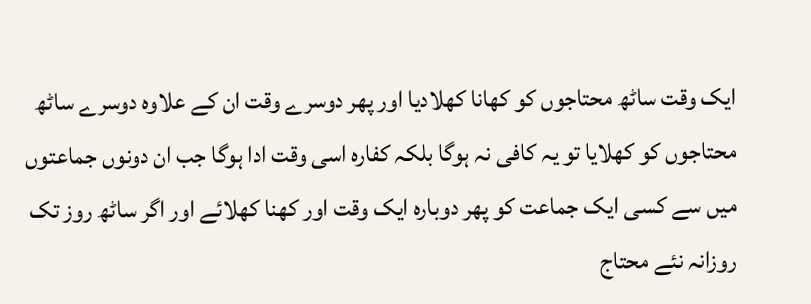ایک وقت ساٹھ محتاجوں کو کھانا کھلادیا اور پھر دوسرے وقت ان کے علاوہ دوسرے ساٹھ محتاجوں کو کھلایا تو یہ کافی نہ ہوگا بلکہ کفارہ اسی وقت ادا ہوگا جب ان دونوں جماعتوں میں سے کسی ایک جماعت کو پھر دوبارہ ایک وقت اور کھنا کھلائے اور اگر ساٹھ روز تک روزانہ نئے محتاج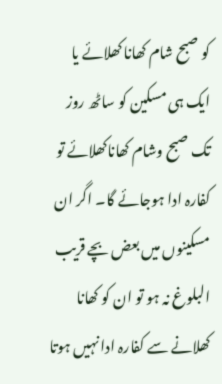کو صبح شام کھانا کھلائے یا ایک ہی مسکین کو ساٹھ روز تک صبح وشام کھاناکھلائے تو کفارہ ادا ہوجائے گا۔ اگر ان مسکینوں میں بعض بچے قریب البلوغ نہ ہو تو ان کو کھانا کھلانے سے کفارہ ادا نہیں ہوتا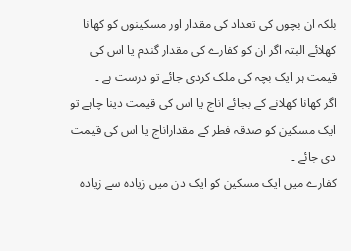بلکہ ان بچوں کی تعداد کی مقدار اور مسکینوں کو کھانا کھلائے البتہ اگر ان کو کفارے کی مقدار گندم یا اس کی قیمت ہر ایک بچہ کی ملک کردی جائے تو درست ہے ۔
اگر کھانا کھلانے کے بجائے اناج یا اس کی قیمت دینا چاہے تو ایک مسکین کو صدقہ فطر کے مقداراناج یا اس کی قیمت دی جائے ۔
کفارے میں ایک مسکین کو ایک دن میں زیادہ سے زیادہ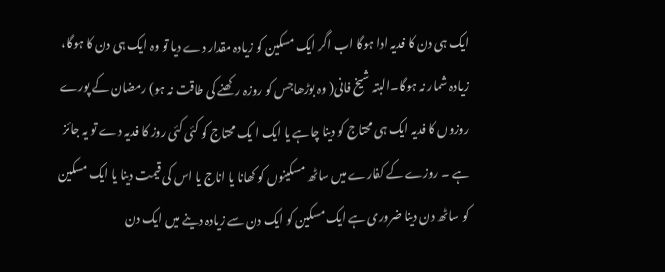ایک ہی دن کا فدیہ ادا ہوگا اب اگر ایک مسکین کو زیادہ مقدار دے دیا تو وہ ایک ہی دن کا ہوگا، زیادہ شمار نہ ہوگا۔البتہ شیخ فانی( وہ بوڑھاجس کو روزہ رکھنے کی طاقت نہ ہو) رمضان کے پورے روزوں کا فدیہ ایک ہی محتاج کو دینا چاہے یا ایک ا یک محتاج کو کئی کئی روز کا فدیہ دے تو یہ جائز ہے ۔ روزے کے کفارے میں ساٹھ مسکینوں کو کھانا یا اناج یا اس کی قیمت دینا یا ایک مسکین کو ساٹھ دن دینا ضروری ہے ایک مسکین کو ایک دن سے زیادہ دینے میں ایک دن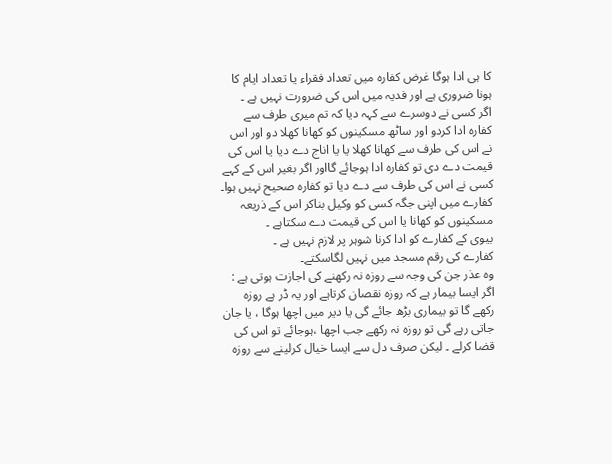کا ہی ادا ہوگا غرض کفارہ میں تعداد فقراء یا تعداد ایام کا ہونا ضروری ہے اور فدیہ میں اس کی ضرورت نہیں ہے ۔
اگر کسی نے دوسرے سے کہہ دیا کہ تم میری طرف سے کفارہ ادا کردو اور ساٹھ مسکینوں کو کھانا کھلا دو اور اس نے اس کی طرف سے کھانا کھلا یا یا اناج دے دیا یا اس کی قیمت دے دی تو کفارہ ادا ہوجائے گااور اگر بغیر اس کے کہے کسی نے اس کی طرف سے دے دیا تو کفارہ صحیح نہیں ہوا۔
کفارے میں اپنی جگہ کسی کو وکیل بناکر اس کے ذریعہ مسکینوں کو کھانا یا اس کی قیمت دے سکتاہے ۔
بیوی کے کفارے کو ادا کرنا شوہر پر لازم نہیں ہے ۔
کفارے کی رقم مسجد میں نہیں لگاسکتے۔
وہ عذر جن کی وجہ سے روزہ نہ رکھنے کی اجازت ہوتی ہے :
اگر ایسا بیمار ہے کہ روزہ نقصان کرتاہے اور یہ ڈر ہے روزہ رکھے گا تو بیماری بڑھ جائے گی یا دیر میں اچھا ہوگا ، یا جان جاتی رہے گی تو روزہ نہ رکھے جب اچھا ،ہوجائے تو اس کی قضا کرلے ۔ لیکن صرف دل سے ایسا خیال کرلینے سے روزہ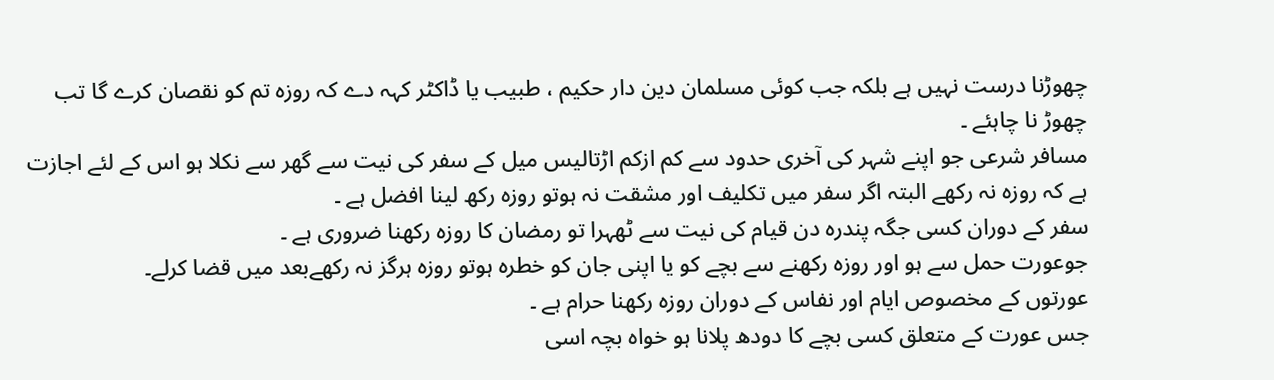چھوڑنا درست نہیں ہے بلکہ جب کوئی مسلمان دین دار حکیم ، طبیب یا ڈاکٹر کہہ دے کہ روزہ تم کو نقصان کرے گا تب چھوڑ نا چاہئے ۔
مسافر شرعی جو اپنے شہر کی آخری حدود سے کم ازکم اڑتالیس میل کے سفر کی نیت سے گھر سے نکلا ہو اس کے لئے اجازت ہے کہ روزہ نہ رکھے البتہ اگر سفر میں تکلیف اور مشقت نہ ہوتو روزہ رکھ لینا افضل ہے ۔
سفر کے دوران کسی جگہ پندرہ دن قیام کی نیت سے ٹھہرا تو رمضان کا روزہ رکھنا ضروری ہے ۔
جوعورت حمل سے ہو اور روزہ رکھنے سے بچے کو یا اپنی جان کو خطرہ ہوتو روزہ ہرگز نہ رکھےبعد میں قضا کرلے۔
عورتوں کے مخصوص ایام اور نفاس کے دوران روزہ رکھنا حرام ہے ۔
جس عورت کے متعلق کسی بچے کا دودھ پلانا ہو خواہ بچہ اسی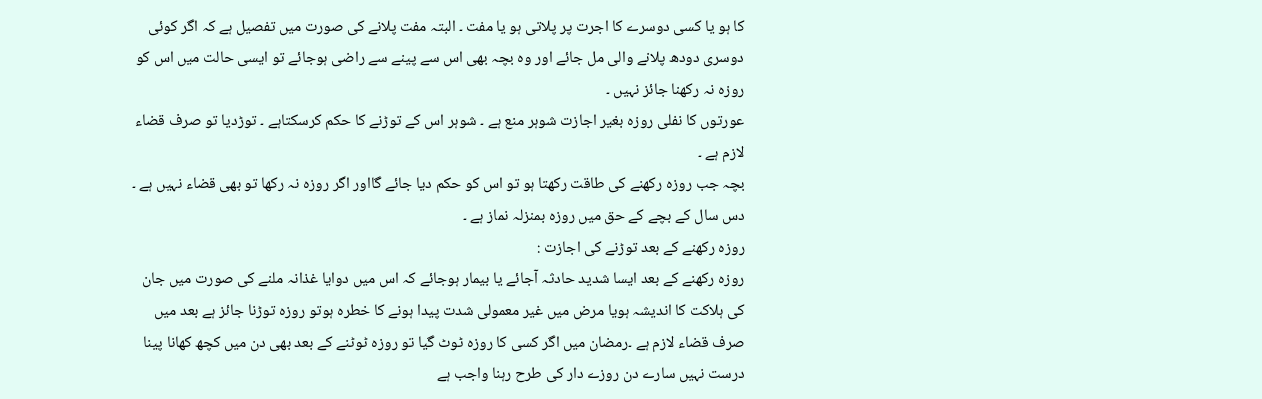کا ہو یا کسی دوسرے کا اجرت پر پلاتی ہو یا مفت ۔ البتہ مفت پلانے کی صورت میں تفصیل ہے کہ اگر کوئی دوسری دودھ پلانے والی مل جائے اور وہ بچہ بھی اس سے پینے سے راضی ہوجائے تو ایسی حالت میں اس کو روزہ نہ رکھنا جائز نہیں ۔
عورتوں کا نفلی روزہ بغیر اجازت شوہر منع ہے ۔ شوہر اس کے توڑنے کا حکم کرسکتاہے ۔ توڑدیا تو صرف قضاء لازم ہے ۔
بچہ جب روزہ رکھنے کی طاقت رکھتا ہو تو اس کو حکم دیا جائے گااور اگر روزہ نہ رکھا تو بھی قضاء نہیں ہے ۔ دس سال کے بچے کے حق میں روزہ بمنزلہ نماز ہے ۔
روزہ رکھنے کے بعد توڑنے کی اجازت :
روزہ رکھنے کے بعد ایسا شدید حادثہ آجائے یا بیمار ہوجائے کہ اس میں دوایا غذانہ ملنے کی صورت میں جان کی ہلاکت کا اندیشہ ہویا مرض میں غیر معمولی شدت پیدا ہونے کا خطرہ ہوتو روزہ توڑنا جائز ہے بعد میں صرف قضاء لازم ہے ۔رمضان میں اگر کسی کا روزہ ٹوٹ گیا تو روزہ ٹوٹنے کے بعد بھی دن میں کچھ کھانا پینا درست نہیں سارے دن روزے دار کی طرح رہنا واجب ہے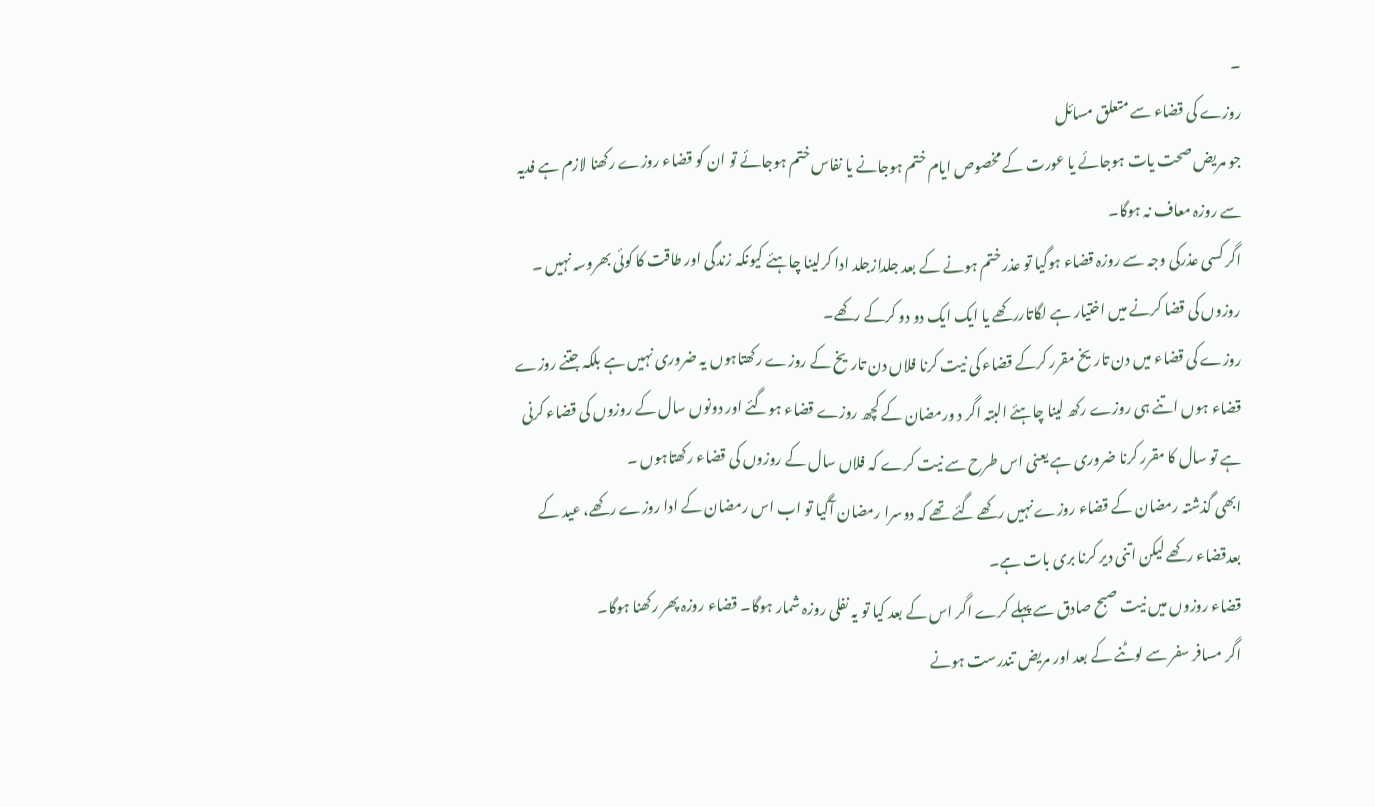۔
روزے کی قضاء سے متعلق مسائل
جو مریض صحت یات ہوجائے یا عورت کے مخصوص ایام ختم ہوجانے یا نفاس ختم ہوجائے تو ان کو قضاء روزے رکھنا لازم ہے فدیہ سے روزہ معاف نہ ہوگا۔
اگر کسی عذرکی وجہ سے روزہ قضاء ہوگیا تو عذر ختم ہونے کے بعد جلدازجلد ادا کرلینا چاہئے کیونکہ زندگی اور طاقت کا کوئی بھروسہ نہیں ۔
روزوں کی قضا کرنے میں اختیار ہے لگاتاررکھے یا ایک ایک دو دو کرکے رکھے۔
روزے کی قضاء میں دن تاریخ مقرر کرکے قضاء کی نیت کرنا فلاں دن تاریخ کے روزے رکھتاہوں یہ ضروری نہیں ہے بلکہ جتنے روزے قضاء ہوں اتنے ہی روزے رکھ لینا چاہئے البتہ اگر د ورمضان کے کچھ روزے قضاء ہوگئے اور دونوں سال کے روزوں کی قضاء کرنی ہے تو سال کا مقرر کرنا ضروری ہے یعنی اس طرح سے نیت کرے کہ فلاں سال کے روزوں کی قضاء رکھتاہوں ۔
ابھی گذشتہ رمضان کے قضاء روزے نہیں رکھے گئے تھے کہ دوسرا رمضان آگیا تو اب اس رمضان کے ادا روزے رکھے، عید کے بعدقضاء رکھے لیکن اتنی دیر کرنا بری بات ہے۔
قضاء روزوں میں نیت صبح صادق سے پہلے کرے اگر اس کے بعد کیا تو یہ نفلی روزہ شمار ہوگا۔ قضاء روزہ پھر رکھنا ہوگا۔
اگر مسافر سفر سے لوٹنے کے بعد اور مریض تندرست ہونے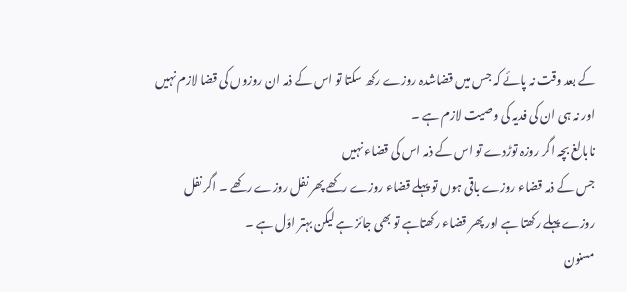کے بعد وقت نہ پائے کہ جس میں قضاشدہ روزے رکھ سکتا تو اس کے ذمہ ان روزوں کی قضا لازم نہیں اور نہ ہی ان کی فدیہ کی وصیت لازم ہے ۔
نابالغ بچہ اگر روزہ توڑدے تو اس کے ذمہ اس کی قضاء نہیں
جس کے ذمہ قضاء روزے باقی ہوں تو پہلے قضاء روزے رکھے پھر نفل روزے رکھے ۔ اگر نفل روزے پہلے رکھتا ہے اور پھر قضاء رکھتاہے تو بھی جائز ہے لیکن بہتر اوّل ہے ۔
مسنون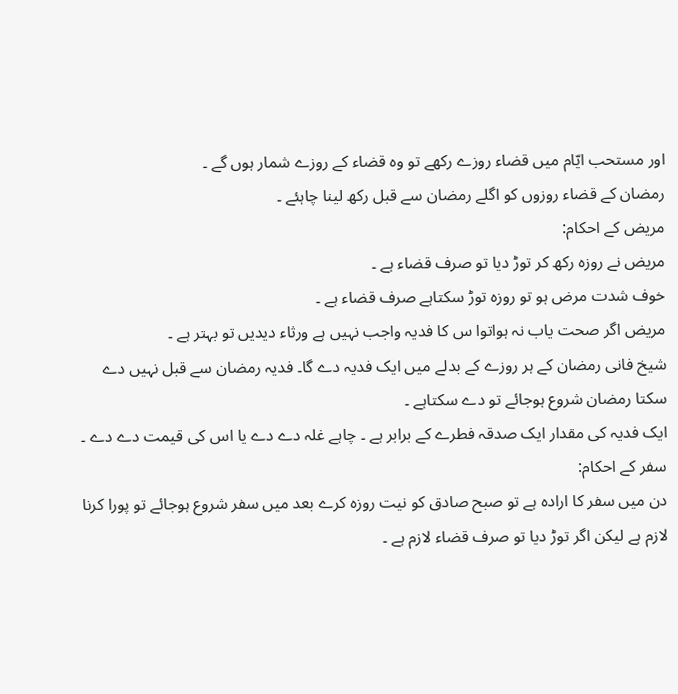اور مستحب ایّام میں قضاء روزے رکھے تو وہ قضاء کے روزے شمار ہوں گے ۔
رمضان کے قضاء روزوں کو اگلے رمضان سے قبل رکھ لینا چاہئے ۔
مریض کے احکام:
مریض نے روزہ رکھ کر توڑ دیا تو صرف قضاء ہے ۔
خوف شدت مرض ہو تو روزہ توڑ سکتاہے صرف قضاء ہے ۔
مریض اگر صحت یاب نہ ہواتوا س کا فدیہ واجب نہیں ہے ورثاء دیدیں تو بہتر ہے ۔
شیخ فانی رمضان کے ہر روزے کے بدلے میں ایک فدیہ دے گا۔ فدیہ رمضان سے قبل نہیں دے سکتا رمضان شروع ہوجائے تو دے سکتاہے ۔
ایک فدیہ کی مقدار ایک صدقہ فطرے کے برابر ہے ۔ چاہے غلہ دے دے یا اس کی قیمت دے دے ۔
سفر کے احکام:
دن میں سفر کا ارادہ ہے تو صبح صادق کو نیت روزہ کرے بعد میں سفر شروع ہوجائے تو پورا کرنا لازم ہے لیکن اگر توڑ دیا تو صرف قضاء لازم ہے ۔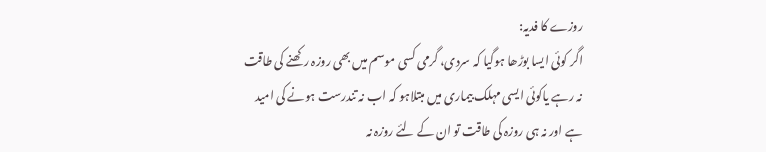روزے کا فدیہ:
اگر کوئی ایسا بوڑھا ہوگیا کہ سردی، گرمی کسی موسم میں بھی روزہ رکھنے کی طاقت نہ رہے یاکوئی ایسی مہلک بیماری میں مبتلاہو کہ اب نہ تندرست ہونے کی امید ہے اور نہ ہی روزہ کی طاقت تو ان کے لئے روزہ نہ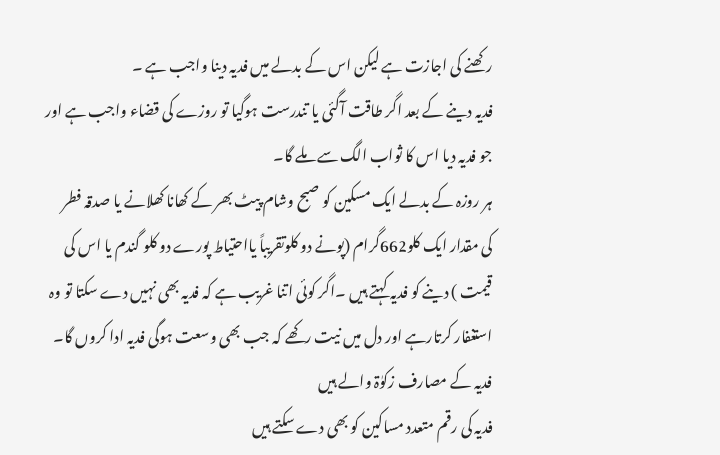رکھنے کی اجازت ہے لیکن اس کے بدلے میں فدیہ دینا واجب ہے ۔
فدیہ دینے کے بعد اگر طاقت آگئی یا تندرست ہوگیا تو روزے کی قضاء واجب ہے اور جو فدیہ دیا اس کا ثواب الگ سے ملے گا۔
ہر روزہ کے بدلے ایک مسکین کو صبح وشام پیٹ بھر کے کھانا کھلانے یا صدقہ فطر کی مقدار ایک کلو662گرام (پونے دو کلوتقریباً یااحتیاط پورے دو کلو گندم یا اس کی قیمت ) دینے کو فدیہ کہتے ہیں ۔اگر کوئی اتنا غریب ہے کہ فدیہ بھی نہیں دے سکتا تو وہ استغفار کرتارہے اور دل میں نیت رکھے کہ جب بھی وسعت ہوگی فدیہ ادا کروں گا۔
فدیہ کے مصارف زکوٰۃ والے ہیں
فدیہ کی رقم متعدد مساکین کو بھی دے سکتے ہیں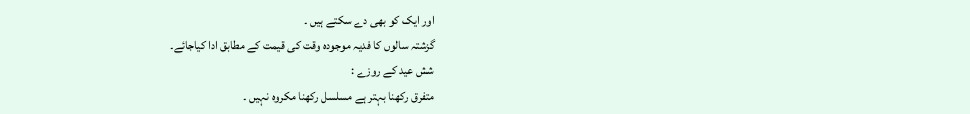اور ایک کو بھی دے سکتے ہیں ۔
گزشتہ سالوں کا فدیہ موجودہ وقت کی قیمت کے مطابق ادا کیاجائے۔
شش عید کے روزے :
متفرق رکھنا بہتر ہے مسلسل رکھنا مکروہ نہیں ۔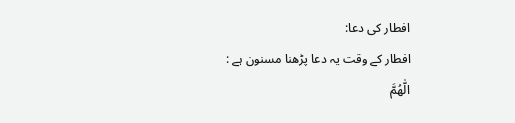افطار کی دعا:
افطار کے وقت یہ دعا پڑھنا مسنون ہے :
الّٰھُمَّ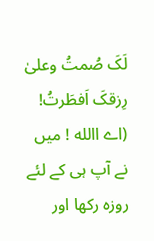لَکَ صُمتُ وعلیٰ رِزقکَ اَفطَرتُ!
(اے االله ! میں نے آپ ہی کے لئے روزہ رکھا اور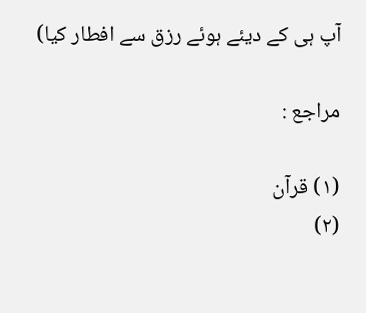آپ ہی کے دیئے ہوئے رزق سے افطار کیا)

مراجع :

(١) قرآن
(٢)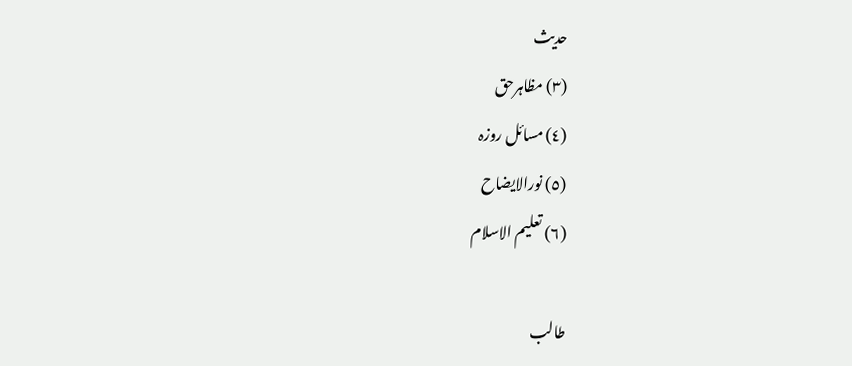حدیث
(٣) مظاہرحق
(٤) مسائل روزہ
(٥) نورالایضاح
(٦) تعلیم الاسلام

طالب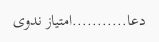دعا...........امتیاز ندوی